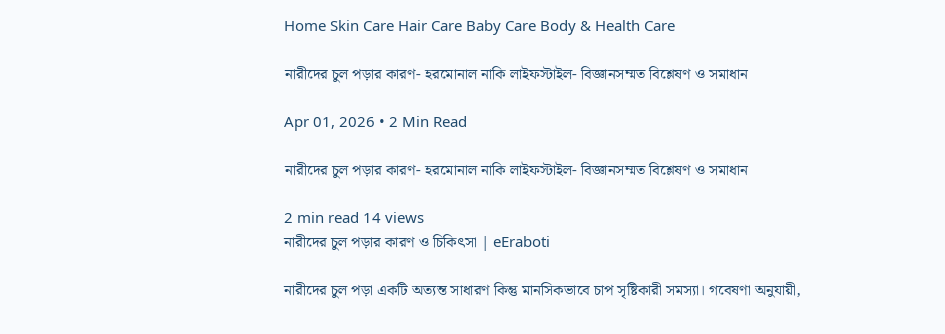Home Skin Care Hair Care Baby Care Body & Health Care

নারীদের চুল পড়ার কারণ- হরমোনাল নাকি লাইফস্টাইল- বিজ্ঞানসম্মত বিশ্লেষণ ও সমাধান

Apr 01, 2026 • 2 Min Read

নারীদের চুল পড়ার কারণ- হরমোনাল নাকি লাইফস্টাইল- বিজ্ঞানসম্মত বিশ্লেষণ ও সমাধান

2 min read 14 views
নারীদের চুল পড়ার কারণ ও চিকিৎসা | eEraboti

নারীদের চুল পড়া একটি অত্যন্ত সাধারণ কিন্তু মানসিকভাবে চাপ সৃষ্টিকারী সমস্যা। গবেষণা অনুযায়ী,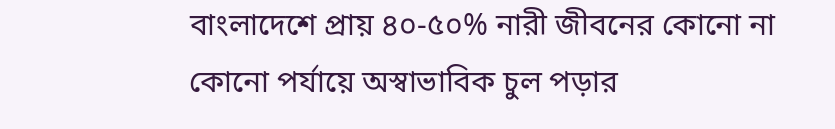বাংলাদেশে প্রায় ৪০-৫০% নারী জীবনের কোনো না কোনো পর্যায়ে অস্বাভাবিক চুল পড়ার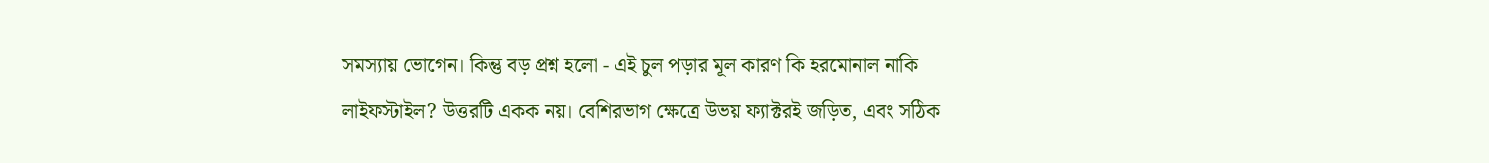সমস্যায় ভোগেন। কিন্তু বড় প্রশ্ন হলো - এই চুল পড়ার মূল কারণ কি হরমোনাল নাকি লাইফস্টাইল? উত্তরটি একক নয়। বেশিরভাগ ক্ষেত্রে উভয় ফ্যাক্টরই জড়িত, এবং সঠিক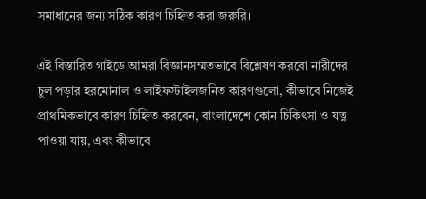সমাধানের জন্য সঠিক কারণ চিহ্নিত করা জরুরি।

এই বিস্তারিত গাইডে আমরা বিজ্ঞানসম্মতভাবে বিশ্লেষণ করবো নারীদের চুল পড়ার হরমোনাল ও লাইফস্টাইলজনিত কারণগুলো, কীভাবে নিজেই প্রাথমিকভাবে কারণ চিহ্নিত করবেন, বাংলাদেশে কোন চিকিৎসা ও যত্ন পাওয়া যায়, এবং কীভাবে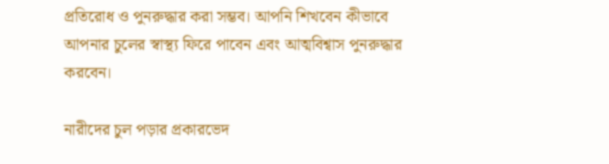প্রতিরোধ ও পুনরুদ্ধার করা সম্ভব। আপনি শিখবেন কীভাবে আপনার চুলের স্বাস্থ্য ফিরে পাবেন এবং আত্মবিশ্বাস পুনরুদ্ধার করবেন।

নারীদের চুল পড়ার প্রকারভেদ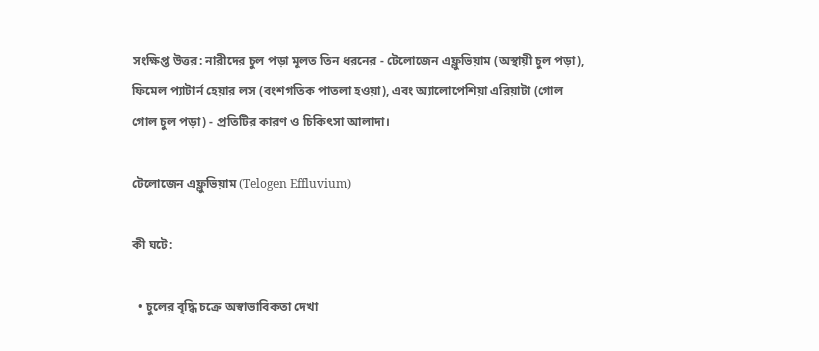সংক্ষিপ্ত উত্তর: নারীদের চুল পড়া মূলত তিন ধরনের - টেলোজেন এফ্লুভিয়াম (অস্থায়ী চুল পড়া), ফিমেল প্যাটার্ন হেয়ার লস (বংশগতিক পাতলা হওয়া), এবং অ্যালোপেশিয়া এরিয়াটা (গোল গোল চুল পড়া) - প্রতিটির কারণ ও চিকিৎসা আলাদা।

টেলোজেন এফ্লুভিয়াম (Telogen Effluvium)

কী ঘটে:

  • চুলের বৃদ্ধি চক্রে অস্বাভাবিকতা দেখা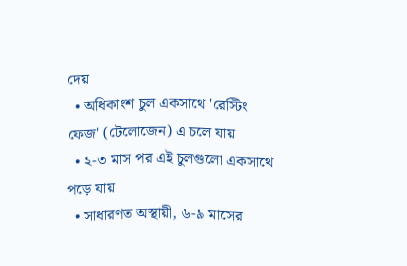দেয়
  • অধিকাংশ চুল একসাথে 'রেস্টিং ফেজ' (টেলোজেন) এ চলে যায়
  • ২-৩ মাস পর এই চুলগুলো একসাথে পড়ে যায়
  • সাধারণত অস্থায়ী, ৬-৯ মাসের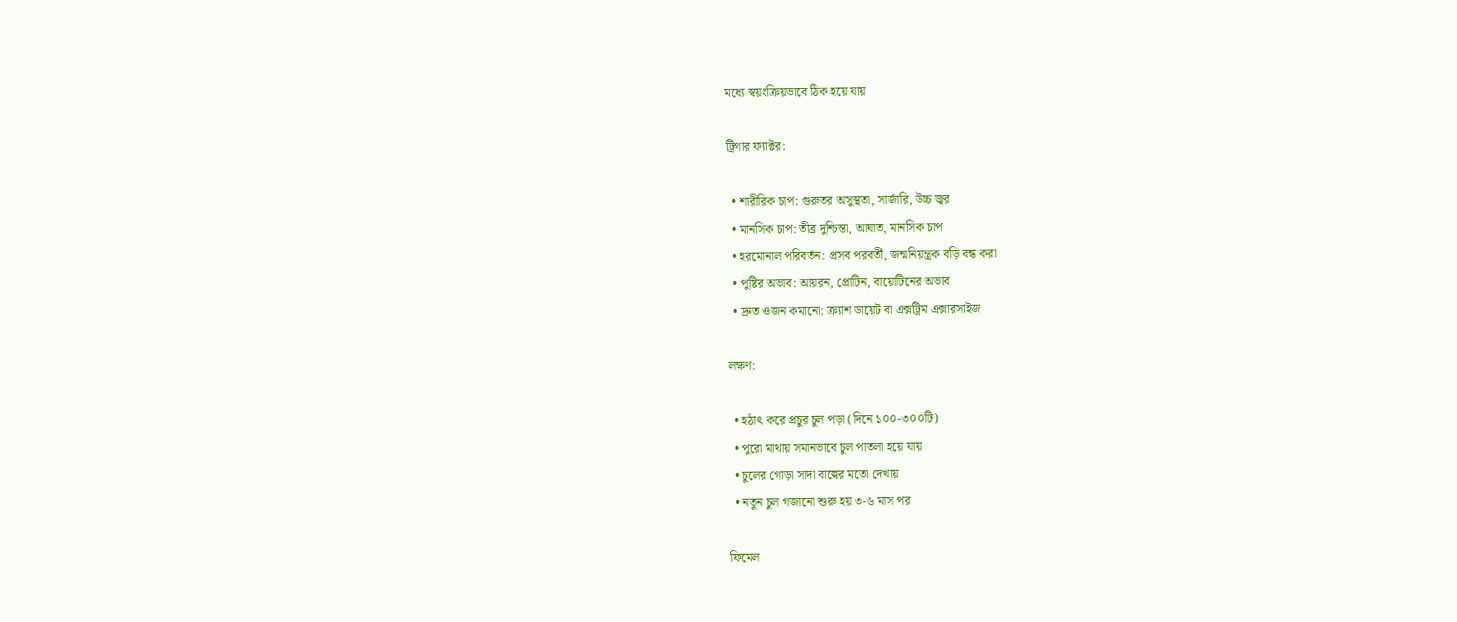মধ্যে স্বয়ংক্রিয়ভাবে ঠিক হয়ে যায়

ট্রিগার ফ্যাক্টর:

  • শারীরিক চাপ: গুরুতর অসুস্থতা, সার্জারি, উচ্চ জ্বর
  • মানসিক চাপ: তীব্র দুশ্চিন্তা, আঘাত, মানসিক চাপ
  • হরমোনাল পরিবর্তন: প্রসব পরবর্তী, জন্মনিয়ন্ত্রক বড়ি বন্ধ করা
  • পুষ্টির অভাব: আয়রন, প্রোটিন, বায়োটিনের অভাব
  • দ্রুত ওজন কমানো: ক্র্যাশ ডায়েট বা এক্সট্রিম এক্সারসাইজ

লক্ষণ:

  • হঠাৎ করে প্রচুর চুল পড়া (দিনে ১০০-৩০০টি)
  • পুরো মাথায় সমানভাবে চুল পাতলা হয়ে যায়
  • চুলের গোড়া সাদা বাল্বের মতো দেখায়
  • নতুন চুল গজানো শুরু হয় ৩-৬ মাস পর

ফিমেল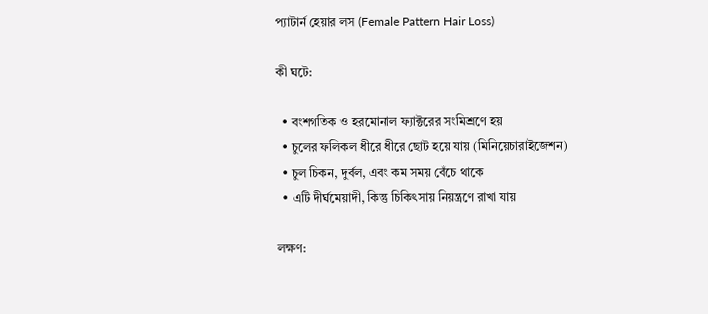প্যাটার্ন হেয়ার লস (Female Pattern Hair Loss)

কী ঘটে:

  • বংশগতিক ও হরমোনাল ফ্যাক্টরের সংমিশ্রণে হয়
  • চুলের ফলিকল ধীরে ধীরে ছোট হয়ে যায় (মিনিয়েচারাইজেশন)
  • চুল চিকন, দুর্বল, এবং কম সময় বেঁচে থাকে
  • এটি দীর্ঘমেয়াদী, কিন্তু চিকিৎসায় নিয়ন্ত্রণে রাখা যায়

লক্ষণ: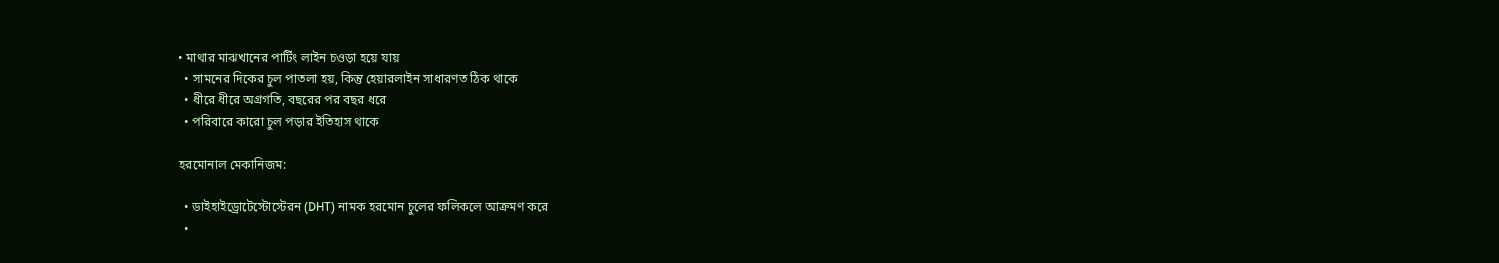• মাথার মাঝখানের পার্টিং লাইন চওড়া হয়ে যায়
  • সামনের দিকের চুল পাতলা হয়, কিন্তু হেয়ারলাইন সাধারণত ঠিক থাকে
  • ধীরে ধীরে অগ্রগতি, বছরের পর বছর ধরে
  • পরিবারে কারো চুল পড়ার ইতিহাস থাকে

হরমোনাল মেকানিজম:

  • ডাইহাইড্রোটেস্টোস্টেরন (DHT) নামক হরমোন চুলের ফলিকলে আক্রমণ করে
  •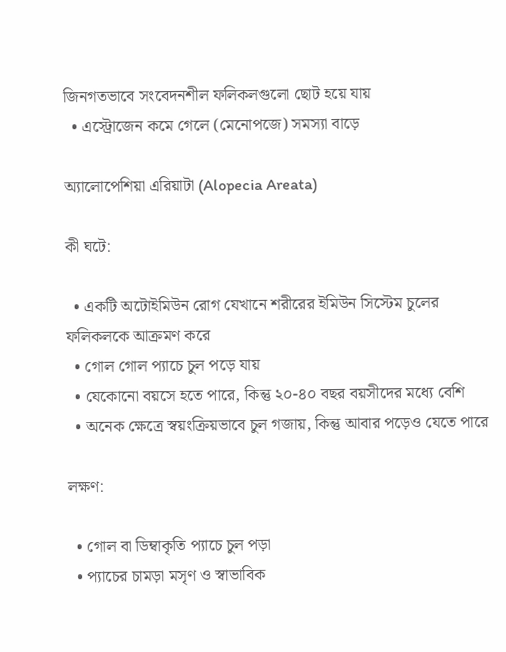জিনগতভাবে সংবেদনশীল ফলিকলগুলো ছোট হয়ে যায়
  • এস্ট্রোজেন কমে গেলে (মেনোপজে) সমস্যা বাড়ে

অ্যালোপেশিয়া এরিয়াটা (Alopecia Areata)

কী ঘটে:

  • একটি অটোইমিউন রোগ যেখানে শরীরের ইমিউন সিস্টেম চুলের ফলিকলকে আক্রমণ করে
  • গোল গোল প্যাচে চুল পড়ে যায়
  • যেকোনো বয়সে হতে পারে, কিন্তু ২০-৪০ বছর বয়সীদের মধ্যে বেশি
  • অনেক ক্ষেত্রে স্বয়ংক্রিয়ভাবে চুল গজায়, কিন্তু আবার পড়েও যেতে পারে

লক্ষণ:

  • গোল বা ডিম্বাকৃতি প্যাচে চুল পড়া
  • প্যাচের চামড়া মসৃণ ও স্বাভাবিক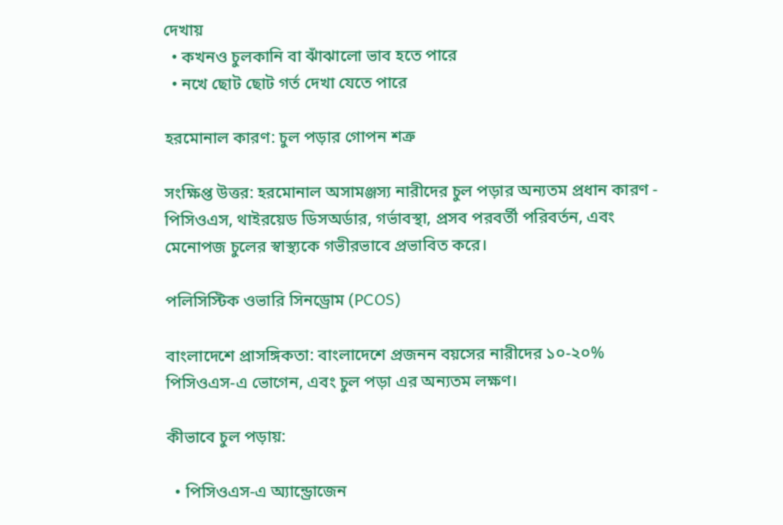দেখায়
  • কখনও চুলকানি বা ঝাঁঝালো ভাব হতে পারে
  • নখে ছোট ছোট গর্ত দেখা যেতে পারে

হরমোনাল কারণ: চুল পড়ার গোপন শত্রু

সংক্ষিপ্ত উত্তর: হরমোনাল অসামঞ্জস্য নারীদের চুল পড়ার অন্যতম প্রধান কারণ - পিসিওএস, থাইরয়েড ডিসঅর্ডার, গর্ভাবস্থা, প্রসব পরবর্তী পরিবর্তন, এবং মেনোপজ চুলের স্বাস্থ্যকে গভীরভাবে প্রভাবিত করে।

পলিসিস্টিক ওভারি সিনড্রোম (PCOS)

বাংলাদেশে প্রাসঙ্গিকতা: বাংলাদেশে প্রজনন বয়সের নারীদের ১০-২০% পিসিওএস-এ ভোগেন, এবং চুল পড়া এর অন্যতম লক্ষণ।

কীভাবে চুল পড়ায়:

  • পিসিওএস-এ অ্যান্ড্রোজেন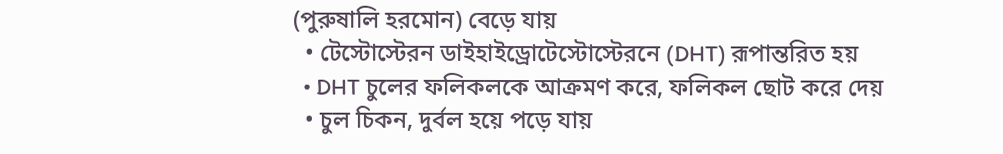(পুরুষালি হরমোন) বেড়ে যায়
  • টেস্টোস্টেরন ডাইহাইড্রোটেস্টোস্টেরনে (DHT) রূপান্তরিত হয়
  • DHT চুলের ফলিকলকে আক্রমণ করে, ফলিকল ছোট করে দেয়
  • চুল চিকন, দুর্বল হয়ে পড়ে যায়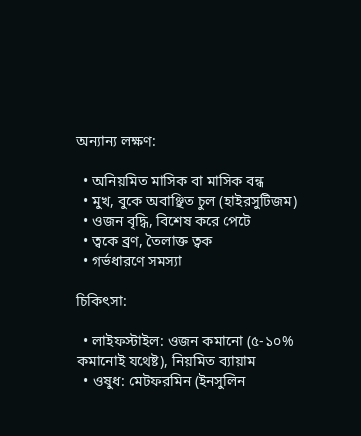অন্যান্য লক্ষণ:

  • অনিয়মিত মাসিক বা মাসিক বন্ধ
  • মুখ, বুকে অবাঞ্ছিত চুল (হাইরসুটিজম)
  • ওজন বৃদ্ধি, বিশেষ করে পেটে
  • ত্বকে ব্রণ, তৈলাক্ত ত্বক
  • গর্ভধারণে সমস্যা

চিকিৎসা:

  • লাইফস্টাইল: ওজন কমানো (৫-১০% কমানোই যথেষ্ট), নিয়মিত ব্যায়াম
  • ওষুধ: মেটফরমিন (ইনসুলিন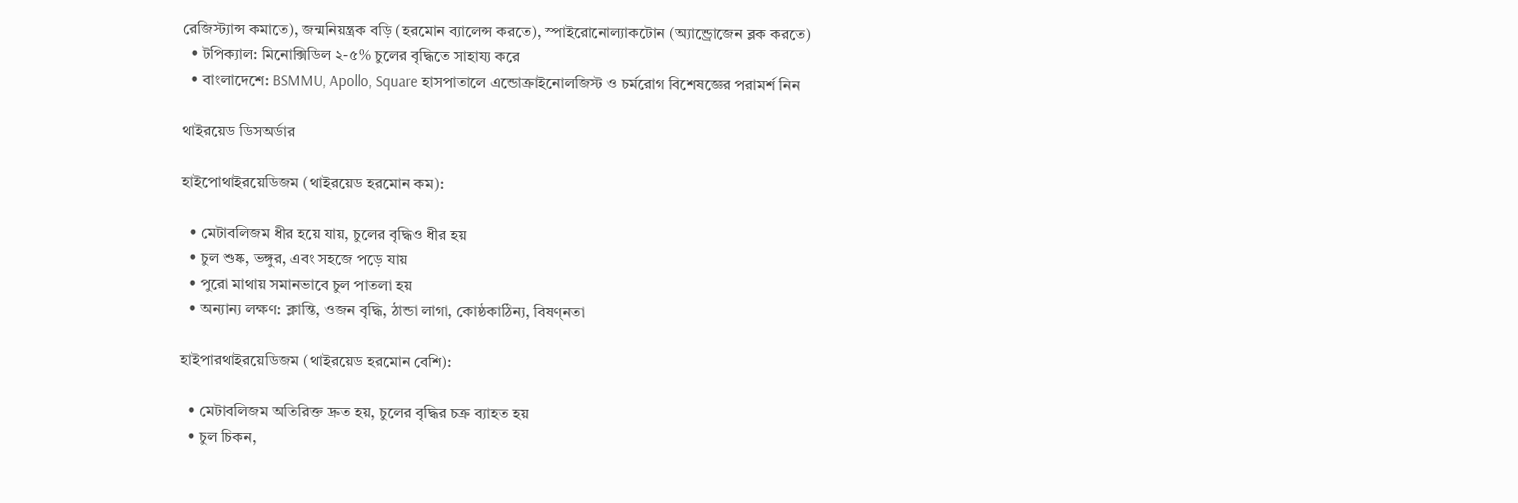রেজিস্ট্যান্স কমাতে), জন্মনিয়ন্ত্রক বড়ি (হরমোন ব্যালেন্স করতে), স্পাইরোনোল্যাকটোন (অ্যান্ড্রোজেন ব্লক করতে)
  • টপিক্যাল: মিনোক্সিডিল ২-৫% চুলের বৃদ্ধিতে সাহায্য করে
  • বাংলাদেশে: BSMMU, Apollo, Square হাসপাতালে এন্ডোক্রাইনোলজিস্ট ও চর্মরোগ বিশেষজ্ঞের পরামর্শ নিন

থাইরয়েড ডিসঅর্ডার

হাইপোথাইরয়েডিজম (থাইরয়েড হরমোন কম):

  • মেটাবলিজম ধীর হয়ে যায়, চুলের বৃদ্ধিও ধীর হয়
  • চুল শুষ্ক, ভঙ্গুর, এবং সহজে পড়ে যায়
  • পুরো মাথায় সমানভাবে চুল পাতলা হয়
  • অন্যান্য লক্ষণ: ক্লান্তি, ওজন বৃদ্ধি, ঠান্ডা লাগা, কোষ্ঠকাঠিন্য, বিষণ্নতা

হাইপারথাইরয়েডিজম (থাইরয়েড হরমোন বেশি):

  • মেটাবলিজম অতিরিক্ত দ্রুত হয়, চুলের বৃদ্ধির চক্র ব্যাহত হয়
  • চুল চিকন,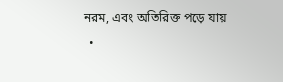নরম, এবং অতিরিক্ত পড়ে যায়
  •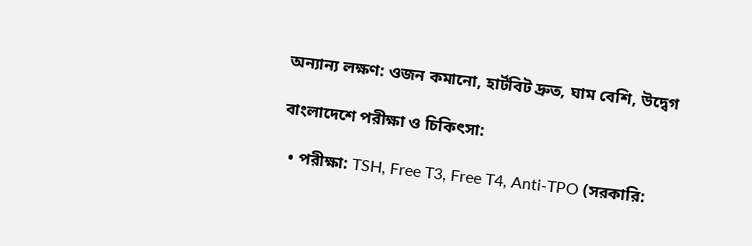অন্যান্য লক্ষণ: ওজন কমানো, হার্টবিট দ্রুত, ঘাম বেশি, উদ্বেগ

বাংলাদেশে পরীক্ষা ও চিকিৎসা:

  • পরীক্ষা: TSH, Free T3, Free T4, Anti-TPO (সরকারি: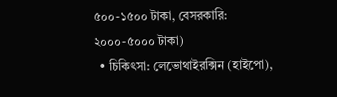৫০০-১৫০০ টাকা, বেসরকারি: ২০০০-৫০০০ টাকা)
  • চিকিৎসা: লেভোথাইরক্সিন (হাইপো),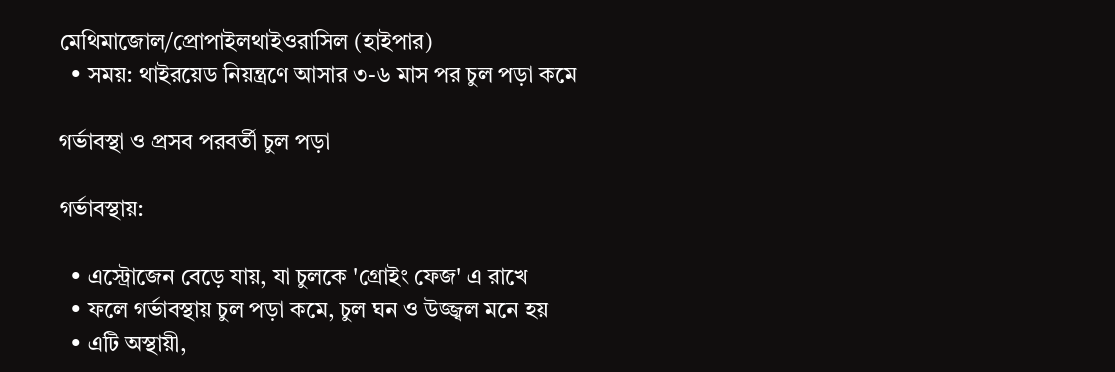মেথিমাজোল/প্রোপাইলথাইওরাসিল (হাইপার)
  • সময়: থাইরয়েড নিয়ন্ত্রণে আসার ৩-৬ মাস পর চুল পড়া কমে

গর্ভাবস্থা ও প্রসব পরবর্তী চুল পড়া

গর্ভাবস্থায়:

  • এস্ট্রোজেন বেড়ে যায়, যা চুলকে 'গ্রোইং ফেজ' এ রাখে
  • ফলে গর্ভাবস্থায় চুল পড়া কমে, চুল ঘন ও উজ্জ্বল মনে হয়
  • এটি অস্থায়ী,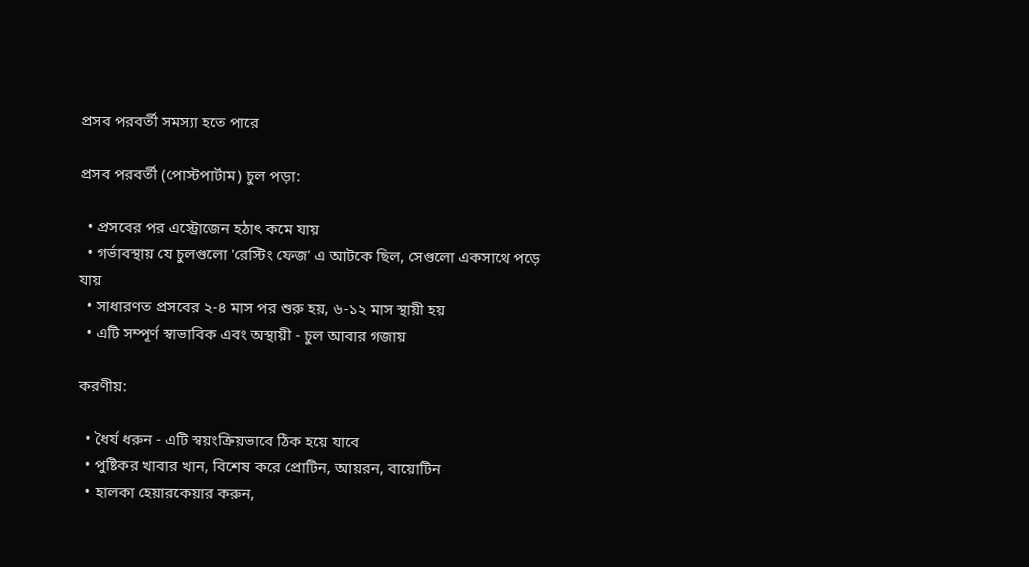প্রসব পরবর্তী সমস্যা হতে পারে

প্রসব পরবর্তী (পোস্টপার্টাম) চুল পড়া:

  • প্রসবের পর এস্ট্রোজেন হঠাৎ কমে যায়
  • গর্ভাবস্থায় যে চুলগুলো 'রেস্টিং ফেজ' এ আটকে ছিল, সেগুলো একসাথে পড়ে যায়
  • সাধারণত প্রসবের ২-৪ মাস পর শুরু হয়, ৬-১২ মাস স্থায়ী হয়
  • এটি সম্পূর্ণ স্বাভাবিক এবং অস্থায়ী - চুল আবার গজায়

করণীয়:

  • ধৈর্য ধরুন - এটি স্বয়ংক্রিয়ভাবে ঠিক হয়ে যাবে
  • পুষ্টিকর খাবার খান, বিশেষ করে প্রোটিন, আয়রন, বায়োটিন
  • হালকা হেয়ারকেয়ার করুন,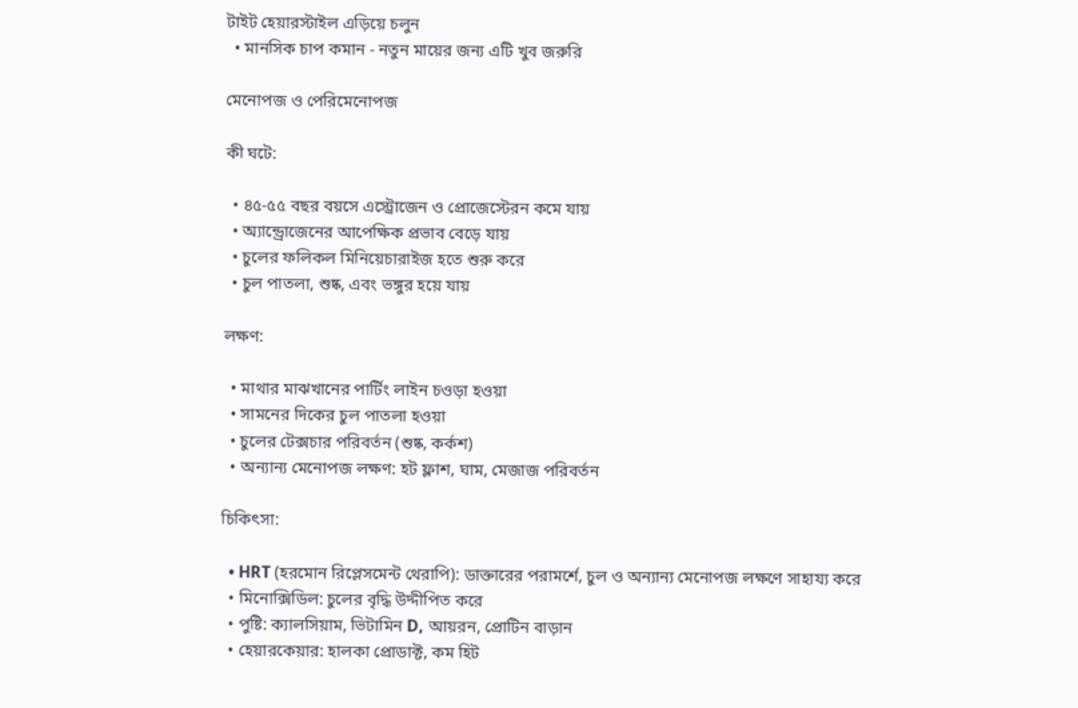টাইট হেয়ারস্টাইল এড়িয়ে চলুন
  • মানসিক চাপ কমান - নতুন মায়ের জন্য এটি খুব জরুরি

মেনোপজ ও পেরিমেনোপজ

কী ঘটে:

  • ৪৫-৫৫ বছর বয়সে এস্ট্রোজেন ও প্রোজেস্টেরন কমে যায়
  • অ্যান্ড্রোজেনের আপেক্ষিক প্রভাব বেড়ে যায়
  • চুলের ফলিকল মিনিয়েচারাইজ হতে শুরু করে
  • চুল পাতলা, শুষ্ক, এবং ভঙ্গুর হয়ে যায়

লক্ষণ:

  • মাথার মাঝখানের পার্টিং লাইন চওড়া হওয়া
  • সামনের দিকের চুল পাতলা হওয়া
  • চুলের টেক্সচার পরিবর্তন (শুষ্ক, কর্কশ)
  • অন্যান্য মেনোপজ লক্ষণ: হট ফ্লাশ, ঘাম, মেজাজ পরিবর্তন

চিকিৎসা:

  • HRT (হরমোন রিপ্লেসমেন্ট থেরাপি): ডাক্তারের পরামর্শে, চুল ও অন্যান্য মেনোপজ লক্ষণে সাহায্য করে
  • মিনোক্সিডিল: চুলের বৃদ্ধি উদ্দীপিত করে
  • পুষ্টি: ক্যালসিয়াম, ভিটামিন D, আয়রন, প্রোটিন বাড়ান
  • হেয়ারকেয়ার: হালকা প্রোডাক্ট, কম হিট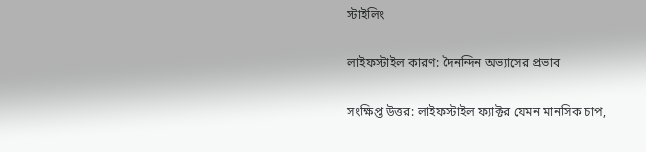স্টাইলিং

লাইফস্টাইল কারণ: দৈনন্দিন অভ্যাসের প্রভাব

সংক্ষিপ্ত উত্তর: লাইফস্টাইল ফ্যাক্টর যেমন মানসিক চাপ,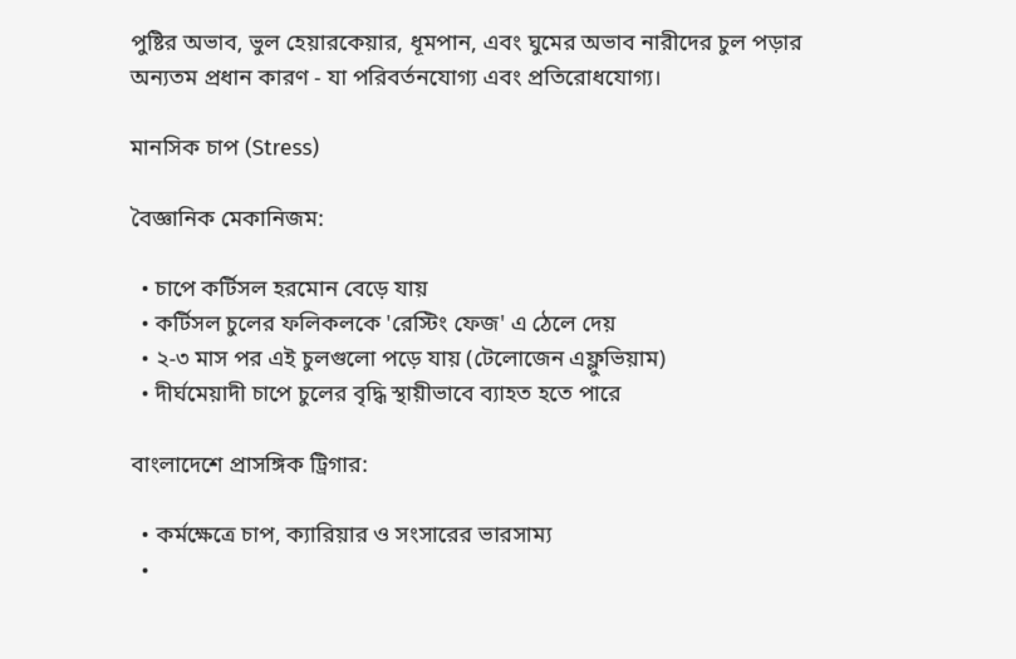পুষ্টির অভাব, ভুল হেয়ারকেয়ার, ধূমপান, এবং ঘুমের অভাব নারীদের চুল পড়ার অন্যতম প্রধান কারণ - যা পরিবর্তনযোগ্য এবং প্রতিরোধযোগ্য।

মানসিক চাপ (Stress)

বৈজ্ঞানিক মেকানিজম:

  • চাপে কর্টিসল হরমোন বেড়ে যায়
  • কর্টিসল চুলের ফলিকলকে 'রেস্টিং ফেজ' এ ঠেলে দেয়
  • ২-৩ মাস পর এই চুলগুলো পড়ে যায় (টেলোজেন এফ্লুভিয়াম)
  • দীর্ঘমেয়াদী চাপে চুলের বৃদ্ধি স্থায়ীভাবে ব্যাহত হতে পারে

বাংলাদেশে প্রাসঙ্গিক ট্রিগার:

  • কর্মক্ষেত্রে চাপ, ক্যারিয়ার ও সংসারের ভারসাম্য
  •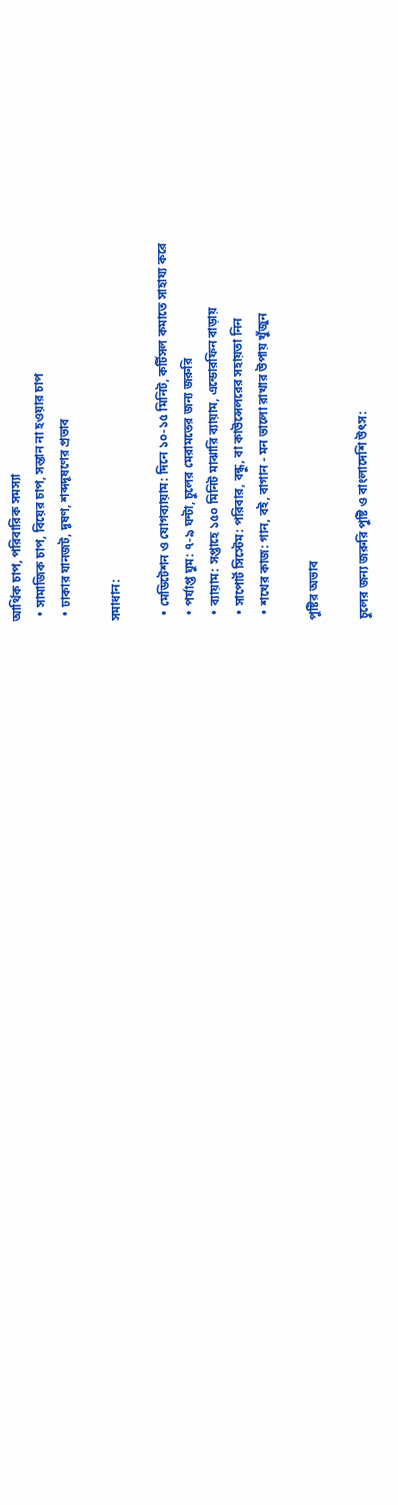আর্থিক চাপ, পরিবারিক সমস্যা
  • সামাজিক চাপ, বিয়ের চাপ, সন্তান না হওয়ার চাপ
  • ঢাকার যানজট, দূষণ, শব্দদূষণের প্রভাব

সমাধান:

  • মেডিটেশন ও যোগব্যায়াম: দিনে ১০-১৫ মিনিট, কর্টিসল কমাতে সাহায্য করে
  • পর্যাপ্ত ঘুম: ৭-৯ ঘন্টা, চুলের মেরামতের জন্য জরুরি
  • ব্যায়াম: সপ্তাহে ১৫০ মিনিট মাঝারি ব্যায়াম, এন্ডোরফিন বাড়ায়
  • সাপোর্ট সিস্টেম: পরিবার, বন্ধু, বা কাউন্সেলরের সহায়তা নিন
  • শখের কাজ: গান, বই, বাগান - মন ভালো রাখার উপায় খুঁজুন

পুষ্টির অভাব

চুলের জন্য জরুরি পুষ্টি ও বাংলাদেশি উৎস: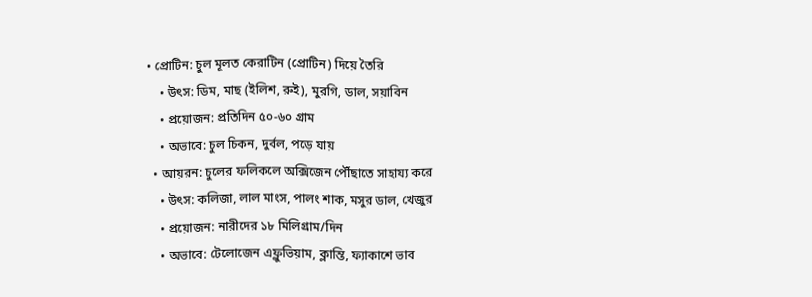• প্রোটিন: চুল মূলত কেরাটিন (প্রোটিন) দিয়ে তৈরি
    • উৎস: ডিম, মাছ (ইলিশ, রুই), মুরগি, ডাল, সয়াবিন
    • প্রয়োজন: প্রতিদিন ৫০-৬০ গ্রাম
    • অভাবে: চুল চিকন, দুর্বল, পড়ে যায়
  • আয়রন: চুলের ফলিকলে অক্সিজেন পৌঁছাতে সাহায্য করে
    • উৎস: কলিজা, লাল মাংস, পালং শাক, মসুর ডাল, খেজুর
    • প্রয়োজন: নারীদের ১৮ মিলিগ্রাম/দিন
    • অভাবে: টেলোজেন এফ্লুভিয়াম, ক্লান্তি, ফ্যাকাশে ভাব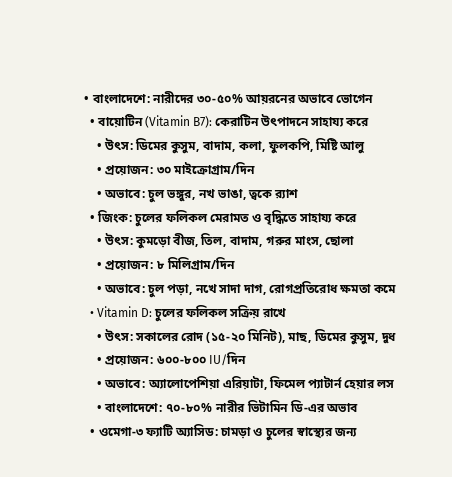• বাংলাদেশে: নারীদের ৩০-৫০% আয়রনের অভাবে ভোগেন
  • বায়োটিন (Vitamin B7): কেরাটিন উৎপাদনে সাহায্য করে
    • উৎস: ডিমের কুসুম, বাদাম, কলা, ফুলকপি, মিষ্টি আলু
    • প্রয়োজন: ৩০ মাইক্রোগ্রাম/দিন
    • অভাবে: চুল ভঙ্গুর, নখ ভাঙা, ত্বকে র‍্যাশ
  • জিংক: চুলের ফলিকল মেরামত ও বৃদ্ধিতে সাহায্য করে
    • উৎস: কুমড়ো বীজ, তিল, বাদাম, গরুর মাংস, ছোলা
    • প্রয়োজন: ৮ মিলিগ্রাম/দিন
    • অভাবে: চুল পড়া, নখে সাদা দাগ, রোগপ্রতিরোধ ক্ষমতা কমে
  • Vitamin D: চুলের ফলিকল সক্রিয় রাখে
    • উৎস: সকালের রোদ (১৫-২০ মিনিট), মাছ, ডিমের কুসুম, দুধ
    • প্রয়োজন: ৬০০-৮০০ IU/দিন
    • অভাবে: অ্যালোপেশিয়া এরিয়াটা, ফিমেল প্যাটার্ন হেয়ার লস
    • বাংলাদেশে: ৭০-৮০% নারীর ভিটামিন ডি-এর অভাব
  • ওমেগা-৩ ফ্যাটি অ্যাসিড: চামড়া ও চুলের স্বাস্থ্যের জন্য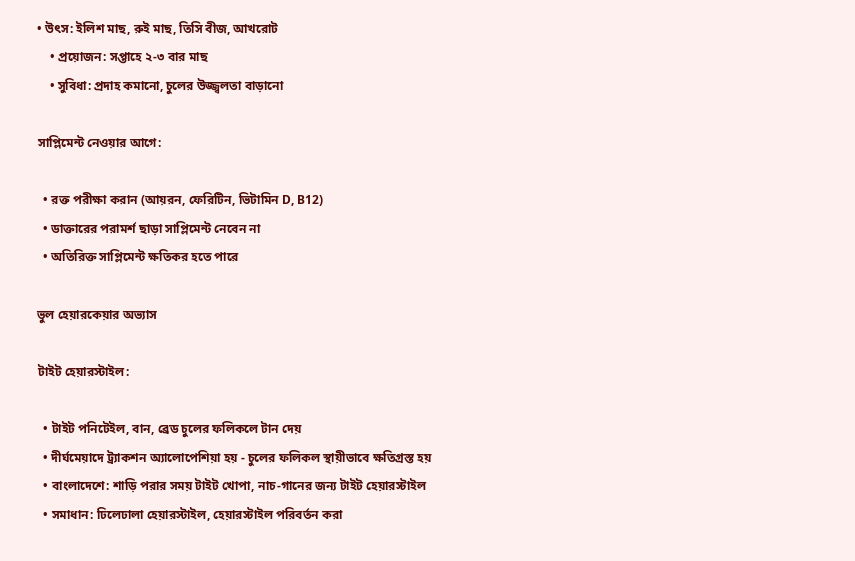• উৎস: ইলিশ মাছ, রুই মাছ, তিসি বীজ, আখরোট
    • প্রয়োজন: সপ্তাহে ২-৩ বার মাছ
    • সুবিধা: প্রদাহ কমানো, চুলের উজ্জ্বলতা বাড়ানো

সাপ্লিমেন্ট নেওয়ার আগে:

  • রক্ত পরীক্ষা করান (আয়রন, ফেরিটিন, ভিটামিন D, B12)
  • ডাক্তারের পরামর্শ ছাড়া সাপ্লিমেন্ট নেবেন না
  • অতিরিক্ত সাপ্লিমেন্ট ক্ষতিকর হতে পারে

ভুল হেয়ারকেয়ার অভ্যাস

টাইট হেয়ারস্টাইল:

  • টাইট পনিটেইল, বান, ব্রেড চুলের ফলিকলে টান দেয়
  • দীর্ঘমেয়াদে ট্র্যাকশন অ্যালোপেশিয়া হয় - চুলের ফলিকল স্থায়ীভাবে ক্ষতিগ্রস্ত হয়
  • বাংলাদেশে: শাড়ি পরার সময় টাইট খোপা, নাচ-গানের জন্য টাইট হেয়ারস্টাইল
  • সমাধান: ঢিলেঢালা হেয়ারস্টাইল, হেয়ারস্টাইল পরিবর্তন করা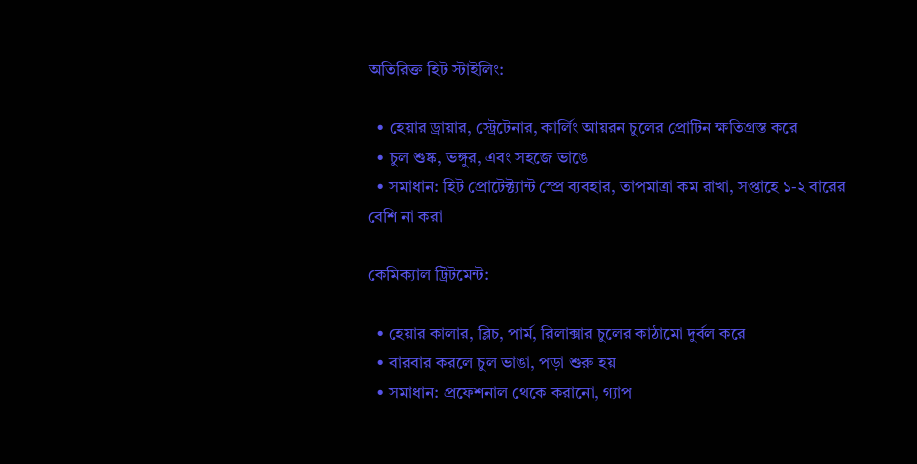অতিরিক্ত হিট স্টাইলিং:

  • হেয়ার ড্রায়ার, স্ট্রেটেনার, কার্লিং আয়রন চুলের প্রোটিন ক্ষতিগ্রস্ত করে
  • চুল শুষ্ক, ভঙ্গুর, এবং সহজে ভাঙে
  • সমাধান: হিট প্রোটেক্ট্যান্ট স্প্রে ব্যবহার, তাপমাত্রা কম রাখা, সপ্তাহে ১-২ বারের বেশি না করা

কেমিক্যাল ট্রিটমেন্ট:

  • হেয়ার কালার, ব্লিচ, পার্ম, রিলাক্সার চুলের কাঠামো দুর্বল করে
  • বারবার করলে চুল ভাঙা, পড়া শুরু হয়
  • সমাধান: প্রফেশনাল থেকে করানো, গ্যাপ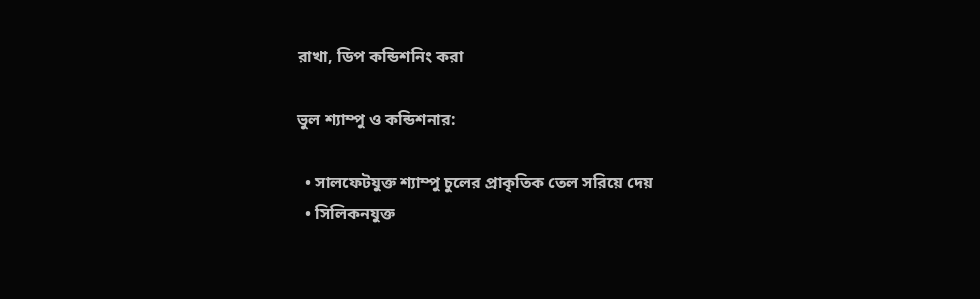রাখা, ডিপ কন্ডিশনিং করা

ভুল শ্যাম্পু ও কন্ডিশনার:

  • সালফেটযুক্ত শ্যাম্পু চুলের প্রাকৃতিক তেল সরিয়ে দেয়
  • সিলিকনযুক্ত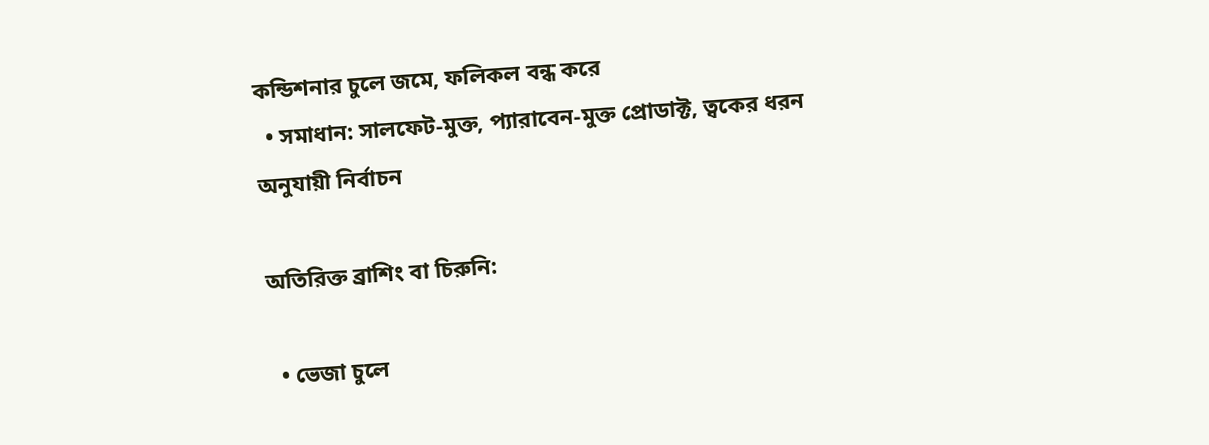কন্ডিশনার চুলে জমে, ফলিকল বন্ধ করে
  • সমাধান: সালফেট-মুক্ত, প্যারাবেন-মুক্ত প্রোডাক্ট, ত্বকের ধরন অনুযায়ী নির্বাচন

অতিরিক্ত ব্রাশিং বা চিরুনি:

  • ভেজা চুলে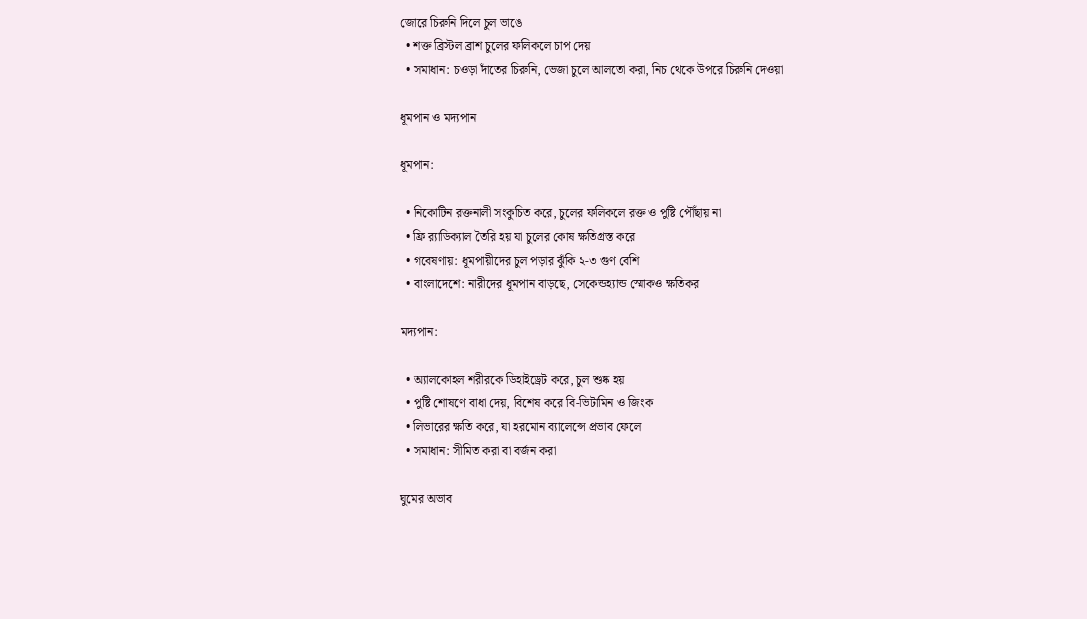জোরে চিরুনি দিলে চুল ভাঙে
  • শক্ত ব্রিস্টল ব্রাশ চুলের ফলিকলে চাপ দেয়
  • সমাধান: চওড়া দাঁতের চিরুনি, ভেজা চুলে আলতো করা, নিচ থেকে উপরে চিরুনি দেওয়া

ধূমপান ও মদ্যপান

ধূমপান:

  • নিকোটিন রক্তনালী সংকুচিত করে, চুলের ফলিকলে রক্ত ও পুষ্টি পৌঁছায় না
  • ফ্রি র‍্যাডিক্যাল তৈরি হয় যা চুলের কোষ ক্ষতিগ্রস্ত করে
  • গবেষণায়: ধূমপায়ীদের চুল পড়ার ঝুঁকি ২-৩ গুণ বেশি
  • বাংলাদেশে: নারীদের ধূমপান বাড়ছে, সেকেন্ডহ্যান্ড স্মোকও ক্ষতিকর

মদ্যপান:

  • অ্যালকোহল শরীরকে ডিহাইড্রেট করে, চুল শুষ্ক হয়
  • পুষ্টি শোষণে বাধা দেয়, বিশেষ করে বি-ভিটামিন ও জিংক
  • লিভারের ক্ষতি করে, যা হরমোন ব্যালেন্সে প্রভাব ফেলে
  • সমাধান: সীমিত করা বা বর্জন করা

ঘুমের অভাব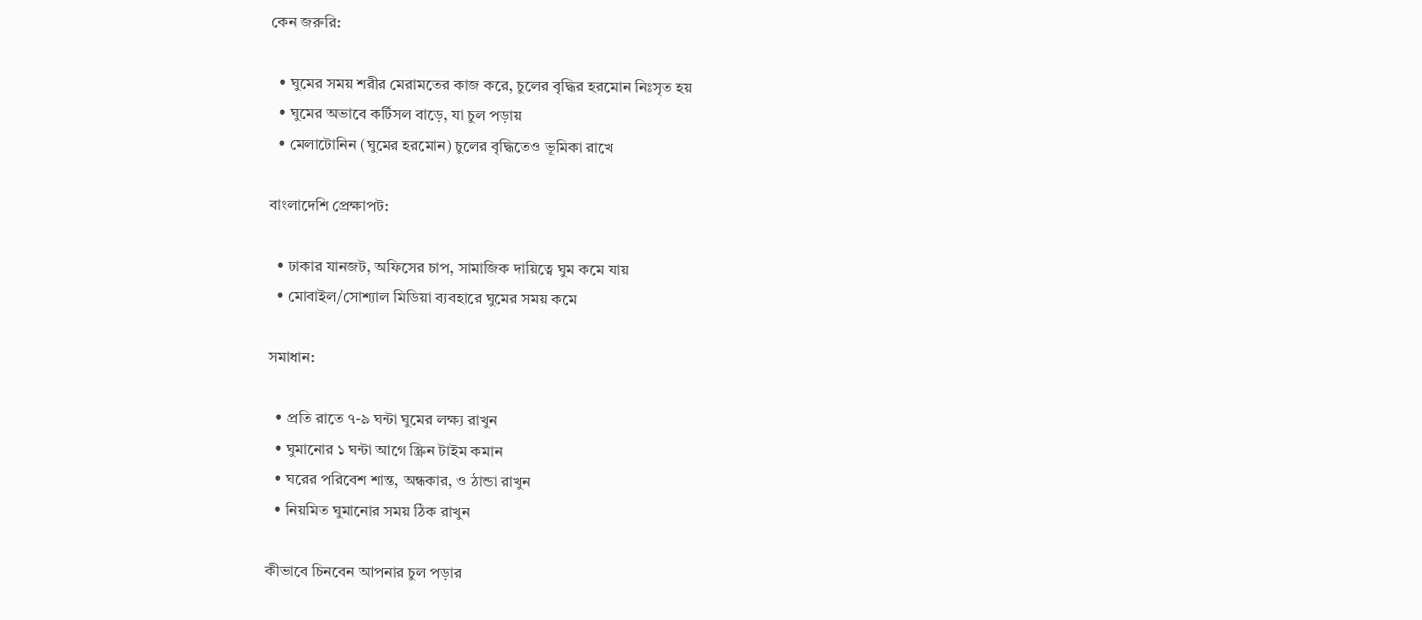কেন জরুরি:

  • ঘুমের সময় শরীর মেরামতের কাজ করে, চুলের বৃদ্ধির হরমোন নিঃসৃত হয়
  • ঘুমের অভাবে কর্টিসল বাড়ে, যা চুল পড়ায়
  • মেলাটোনিন (ঘুমের হরমোন) চুলের বৃদ্ধিতেও ভূমিকা রাখে

বাংলাদেশি প্রেক্ষাপট:

  • ঢাকার যানজট, অফিসের চাপ, সামাজিক দায়িত্বে ঘুম কমে যায়
  • মোবাইল/সোশ্যাল মিডিয়া ব্যবহারে ঘুমের সময় কমে

সমাধান:

  • প্রতি রাতে ৭-৯ ঘন্টা ঘুমের লক্ষ্য রাখুন
  • ঘুমানোর ১ ঘন্টা আগে স্ক্রিন টাইম কমান
  • ঘরের পরিবেশ শান্ত, অন্ধকার, ও ঠান্ডা রাখুন
  • নিয়মিত ঘুমানোর সময় ঠিক রাখুন

কীভাবে চিনবেন আপনার চুল পড়ার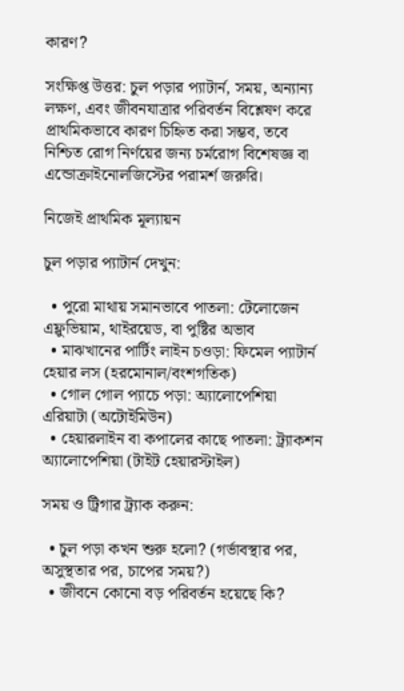কারণ?

সংক্ষিপ্ত উত্তর: চুল পড়ার প্যাটার্ন, সময়, অন্যান্য লক্ষণ, এবং জীবনযাত্রার পরিবর্তন বিশ্লেষণ করে প্রাথমিকভাবে কারণ চিহ্নিত করা সম্ভব, তবে নিশ্চিত রোগ নির্ণয়ের জন্য চর্মরোগ বিশেষজ্ঞ বা এন্ডোক্রাইনোলজিস্টের পরামর্শ জরুরি।

নিজেই প্রাথমিক মূল্যায়ন

চুল পড়ার প্যাটার্ন দেখুন:

  • পুরো মাথায় সমানভাবে পাতলা: টেলোজেন এফ্লুভিয়াম, থাইরয়েড, বা পুষ্টির অভাব
  • মাঝখানের পার্টিং লাইন চওড়া: ফিমেল প্যাটার্ন হেয়ার লস (হরমোনাল/বংশগতিক)
  • গোল গোল প্যাচে পড়া: অ্যালোপেশিয়া এরিয়াটা (অটোইমিউন)
  • হেয়ারলাইন বা কপালের কাছে পাতলা: ট্র্যাকশন অ্যালোপেশিয়া (টাইট হেয়ারস্টাইল)

সময় ও ট্রিগার ট্র্যাক করুন:

  • চুল পড়া কখন শুরু হলো? (গর্ভাবস্থার পর, অসুস্থতার পর, চাপের সময়?)
  • জীবনে কোনো বড় পরিবর্তন হয়েছে কি?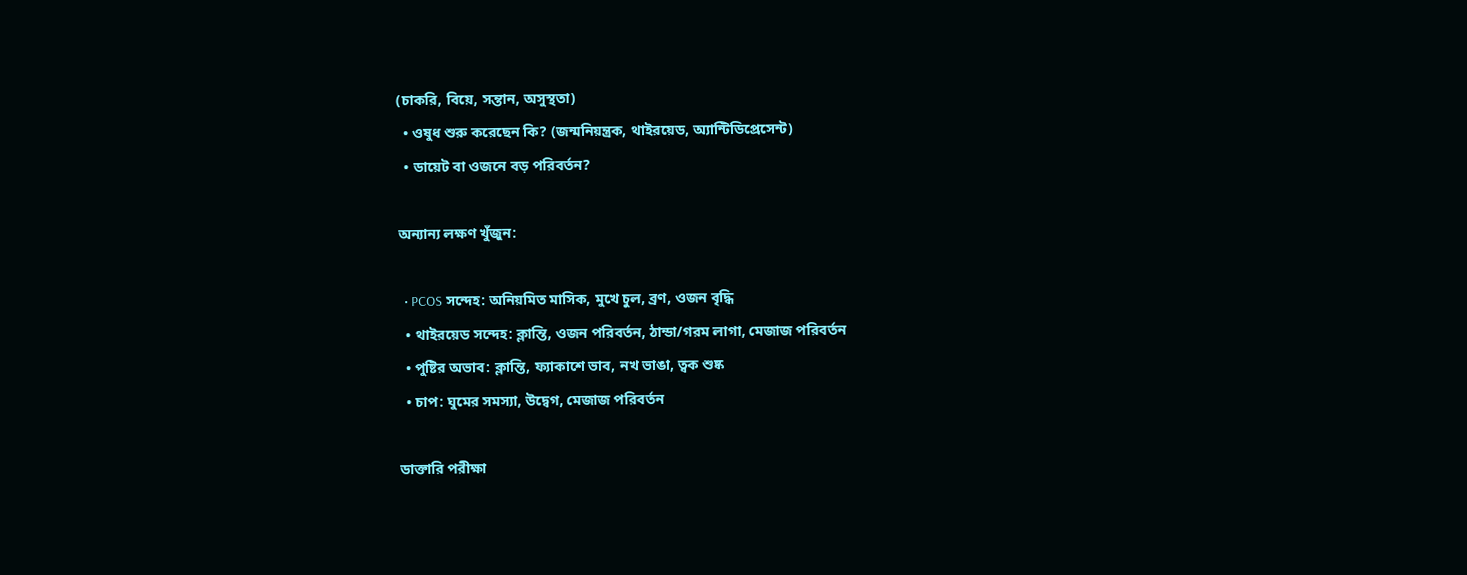(চাকরি, বিয়ে, সন্তান, অসুস্থতা)
  • ওষুধ শুরু করেছেন কি? (জন্মনিয়ন্ত্রক, থাইরয়েড, অ্যান্টিডিপ্রেসেন্ট)
  • ডায়েট বা ওজনে বড় পরিবর্তন?

অন্যান্য লক্ষণ খুঁজুন:

  • PCOS সন্দেহ: অনিয়মিত মাসিক, মুখে চুল, ব্রণ, ওজন বৃদ্ধি
  • থাইরয়েড সন্দেহ: ক্লান্তি, ওজন পরিবর্তন, ঠান্ডা/গরম লাগা, মেজাজ পরিবর্তন
  • পুষ্টির অভাব: ক্লান্তি, ফ্যাকাশে ভাব, নখ ভাঙা, ত্বক শুষ্ক
  • চাপ: ঘুমের সমস্যা, উদ্বেগ, মেজাজ পরিবর্তন

ডাক্তারি পরীক্ষা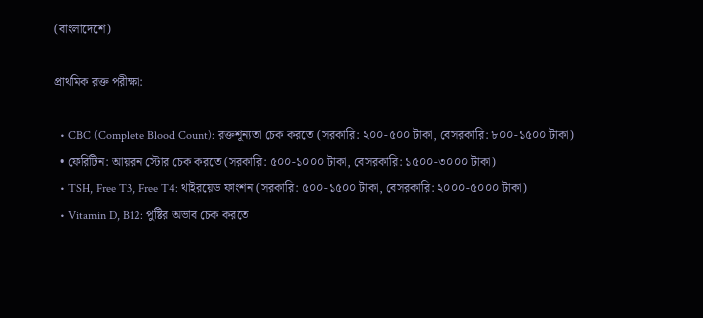(বাংলাদেশে)

প্রাথমিক রক্ত পরীক্ষা:

  • CBC (Complete Blood Count): রক্তশূন্যতা চেক করতে (সরকারি: ২০০-৫০০ টাকা, বেসরকারি: ৮০০-১৫০০ টাকা)
  • ফেরিটিন: আয়রন স্টোর চেক করতে (সরকারি: ৫০০-১০০০ টাকা, বেসরকারি: ১৫০০-৩০০০ টাকা)
  • TSH, Free T3, Free T4: থাইরয়েড ফাংশন (সরকারি: ৫০০-১৫০০ টাকা, বেসরকারি: ২০০০-৫০০০ টাকা)
  • Vitamin D, B12: পুষ্টির অভাব চেক করতে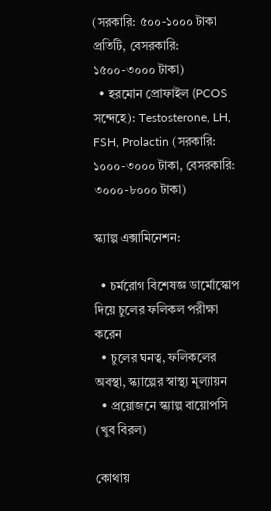(সরকারি: ৫০০-১০০০ টাকা প্রতিটি, বেসরকারি: ১৫০০-৩০০০ টাকা)
  • হরমোন প্রোফাইল (PCOS সন্দেহে): Testosterone, LH, FSH, Prolactin (সরকারি: ১০০০-৩০০০ টাকা, বেসরকারি: ৩০০০-৮০০০ টাকা)

স্ক্যাল্প এক্সামিনেশন:

  • চর্মরোগ বিশেষজ্ঞ ডার্মোস্কোপ দিয়ে চুলের ফলিকল পরীক্ষা করেন
  • চুলের ঘনত্ব, ফলিকলের অবস্থা, স্ক্যাল্পের স্বাস্থ্য মূল্যায়ন
  • প্রয়োজনে স্ক্যাল্প বায়োপসি (খুব বিরল)

কোথায়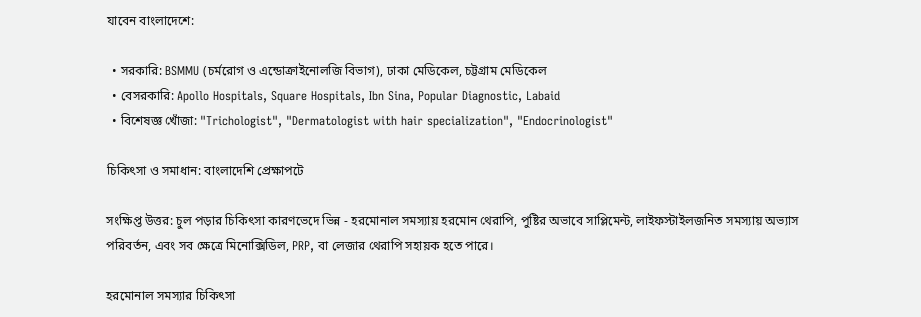যাবেন বাংলাদেশে:

  • সরকারি: BSMMU (চর্মরোগ ও এন্ডোক্রাইনোলজি বিভাগ), ঢাকা মেডিকেল, চট্টগ্রাম মেডিকেল
  • বেসরকারি: Apollo Hospitals, Square Hospitals, Ibn Sina, Popular Diagnostic, Labaid
  • বিশেষজ্ঞ খোঁজা: "Trichologist", "Dermatologist with hair specialization", "Endocrinologist"

চিকিৎসা ও সমাধান: বাংলাদেশি প্রেক্ষাপটে

সংক্ষিপ্ত উত্তর: চুল পড়ার চিকিৎসা কারণভেদে ভিন্ন - হরমোনাল সমস্যায় হরমোন থেরাপি, পুষ্টির অভাবে সাপ্লিমেন্ট, লাইফস্টাইলজনিত সমস্যায় অভ্যাস পরিবর্তন, এবং সব ক্ষেত্রে মিনোক্সিডিল, PRP, বা লেজার থেরাপি সহায়ক হতে পারে।

হরমোনাল সমস্যার চিকিৎসা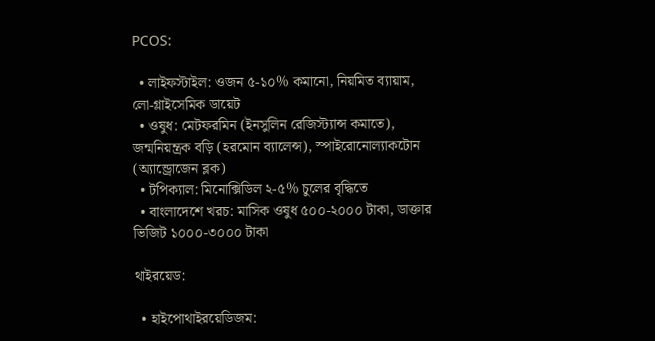PCOS:

  • লাইফস্টাইল: ওজন ৫-১০% কমানো, নিয়মিত ব্যায়াম, লো-গ্লাইসেমিক ডায়েট
  • ওষুধ: মেটফরমিন (ইনসুলিন রেজিস্ট্যান্স কমাতে), জন্মনিয়ন্ত্রক বড়ি (হরমোন ব্যালেন্স), স্পাইরোনোল্যাকটোন (অ্যান্ড্রোজেন ব্লক)
  • টপিক্যাল: মিনোক্সিডিল ২-৫% চুলের বৃদ্ধিতে
  • বাংলাদেশে খরচ: মাসিক ওষুধ ৫০০-২০০০ টাকা, ডাক্তার ভিজিট ১০০০-৩০০০ টাকা

থাইরয়েড:

  • হাইপোথাইরয়েডিজম: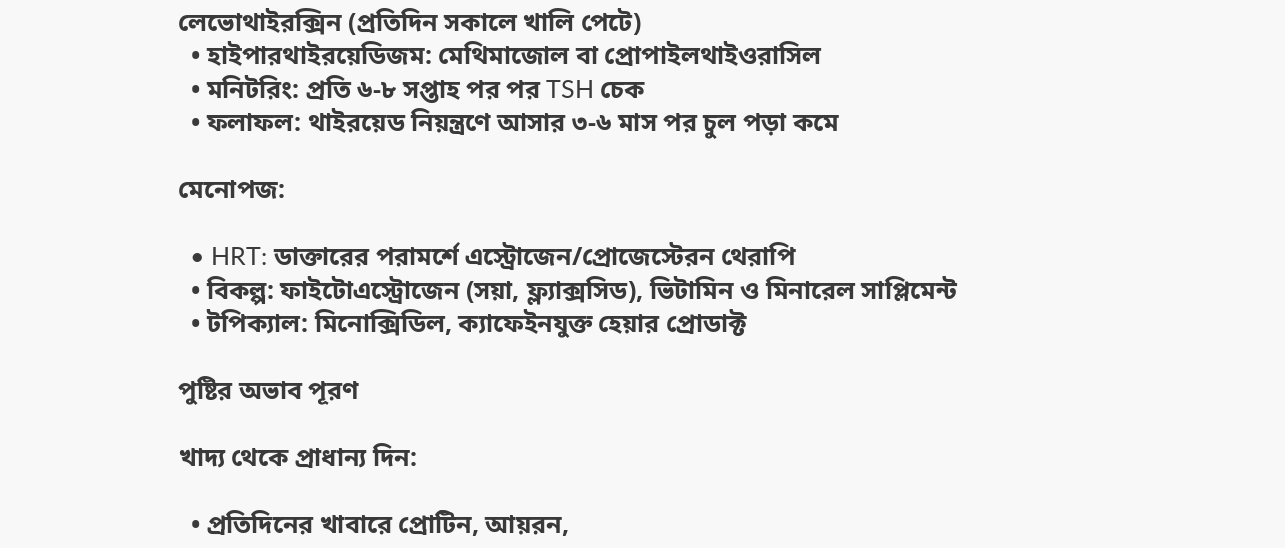লেভোথাইরক্সিন (প্রতিদিন সকালে খালি পেটে)
  • হাইপারথাইরয়েডিজম: মেথিমাজোল বা প্রোপাইলথাইওরাসিল
  • মনিটরিং: প্রতি ৬-৮ সপ্তাহ পর পর TSH চেক
  • ফলাফল: থাইরয়েড নিয়ন্ত্রণে আসার ৩-৬ মাস পর চুল পড়া কমে

মেনোপজ:

  • HRT: ডাক্তারের পরামর্শে এস্ট্রোজেন/প্রোজেস্টেরন থেরাপি
  • বিকল্প: ফাইটোএস্ট্রোজেন (সয়া, ফ্ল্যাক্সসিড), ভিটামিন ও মিনারেল সাপ্লিমেন্ট
  • টপিক্যাল: মিনোক্সিডিল, ক্যাফেইনযুক্ত হেয়ার প্রোডাক্ট

পুষ্টির অভাব পূরণ

খাদ্য থেকে প্রাধান্য দিন:

  • প্রতিদিনের খাবারে প্রোটিন, আয়রন,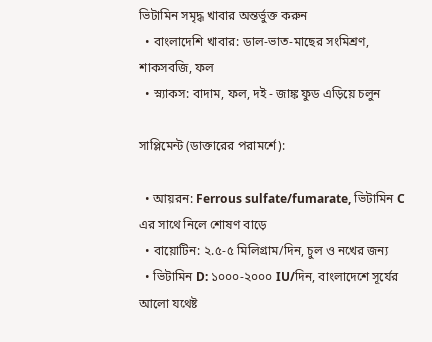ভিটামিন সমৃদ্ধ খাবার অন্তর্ভুক্ত করুন
  • বাংলাদেশি খাবার: ডাল-ভাত-মাছের সংমিশ্রণ, শাকসবজি, ফল
  • স্ন্যাকস: বাদাম, ফল, দই - জাঙ্ক ফুড এড়িয়ে চলুন

সাপ্লিমেন্ট (ডাক্তারের পরামর্শে):

  • আয়রন: Ferrous sulfate/fumarate, ভিটামিন C এর সাথে নিলে শোষণ বাড়ে
  • বায়োটিন: ২.৫-৫ মিলিগ্রাম/দিন, চুল ও নখের জন্য
  • ভিটামিন D: ১০০০-২০০০ IU/দিন, বাংলাদেশে সূর্যের আলো যথেষ্ট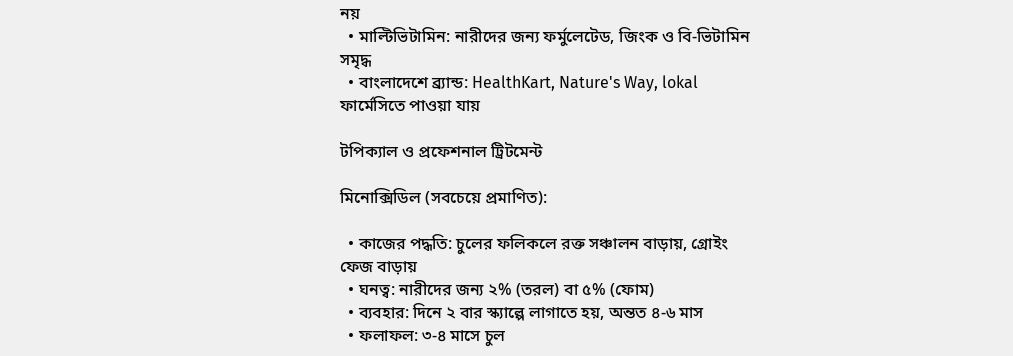নয়
  • মাল্টিভিটামিন: নারীদের জন্য ফর্মুলেটেড, জিংক ও বি-ভিটামিন সমৃদ্ধ
  • বাংলাদেশে ব্র্যান্ড: HealthKart, Nature's Way, lokal ফার্মেসিতে পাওয়া যায়

টপিক্যাল ও প্রফেশনাল ট্রিটমেন্ট

মিনোক্সিডিল (সবচেয়ে প্রমাণিত):

  • কাজের পদ্ধতি: চুলের ফলিকলে রক্ত সঞ্চালন বাড়ায়, গ্রোইং ফেজ বাড়ায়
  • ঘনত্ব: নারীদের জন্য ২% (তরল) বা ৫% (ফোম)
  • ব্যবহার: দিনে ২ বার স্ক্যাল্পে লাগাতে হয়, অন্তত ৪-৬ মাস
  • ফলাফল: ৩-৪ মাসে চুল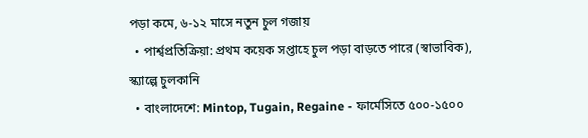পড়া কমে, ৬-১২ মাসে নতুন চুল গজায়
  • পার্শ্বপ্রতিক্রিয়া: প্রথম কয়েক সপ্তাহে চুল পড়া বাড়তে পারে (স্বাভাবিক), স্ক্যাল্পে চুলকানি
  • বাংলাদেশে: Mintop, Tugain, Regaine - ফার্মেসিতে ৫০০-১৫০০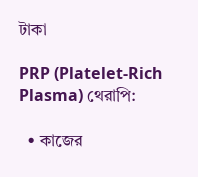টাকা

PRP (Platelet-Rich Plasma) থেরাপি:

  • কাজের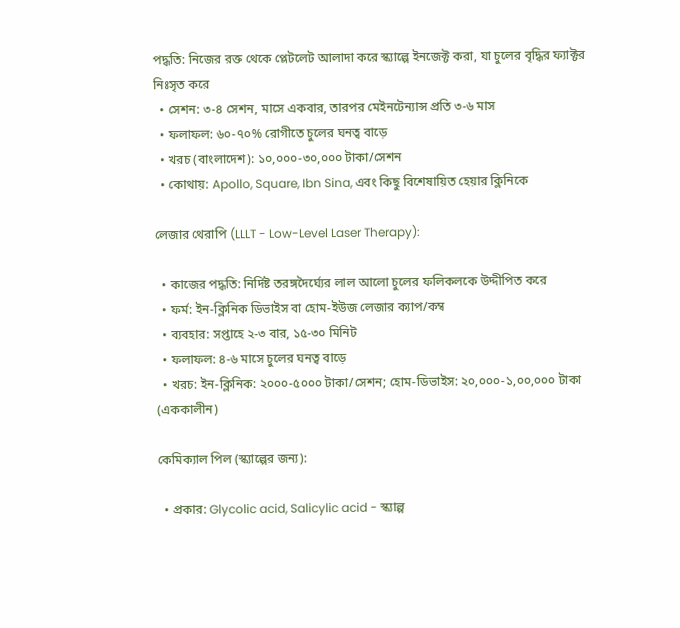পদ্ধতি: নিজের রক্ত থেকে প্লেটলেট আলাদা করে স্ক্যাল্পে ইনজেক্ট করা, যা চুলের বৃদ্ধির ফ্যাক্টর নিঃসৃত করে
  • সেশন: ৩-৪ সেশন, মাসে একবার, তারপর মেইনটেন্যান্স প্রতি ৩-৬ মাস
  • ফলাফল: ৬০-৭০% রোগীতে চুলের ঘনত্ব বাড়ে
  • খরচ (বাংলাদেশ): ১০,০০০-৩০,০০০ টাকা/সেশন
  • কোথায়: Apollo, Square, Ibn Sina, এবং কিছু বিশেষায়িত হেয়ার ক্লিনিকে

লেজার থেরাপি (LLLT - Low-Level Laser Therapy):

  • কাজের পদ্ধতি: নির্দিষ্ট তরঙ্গদৈর্ঘ্যের লাল আলো চুলের ফলিকলকে উদ্দীপিত করে
  • ফর্ম: ইন-ক্লিনিক ডিভাইস বা হোম-ইউজ লেজার ক্যাপ/কম্ব
  • ব্যবহার: সপ্তাহে ২-৩ বার, ১৫-৩০ মিনিট
  • ফলাফল: ৪-৬ মাসে চুলের ঘনত্ব বাড়ে
  • খরচ: ইন-ক্লিনিক: ২০০০-৫০০০ টাকা/সেশন; হোম-ডিভাইস: ২০,০০০-১,০০,০০০ টাকা (এককালীন)

কেমিক্যাল পিল (স্ক্যাল্পের জন্য):

  • প্রকার: Glycolic acid, Salicylic acid - স্ক্যাল্প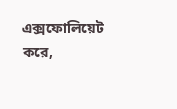এক্সফোলিয়েট করে,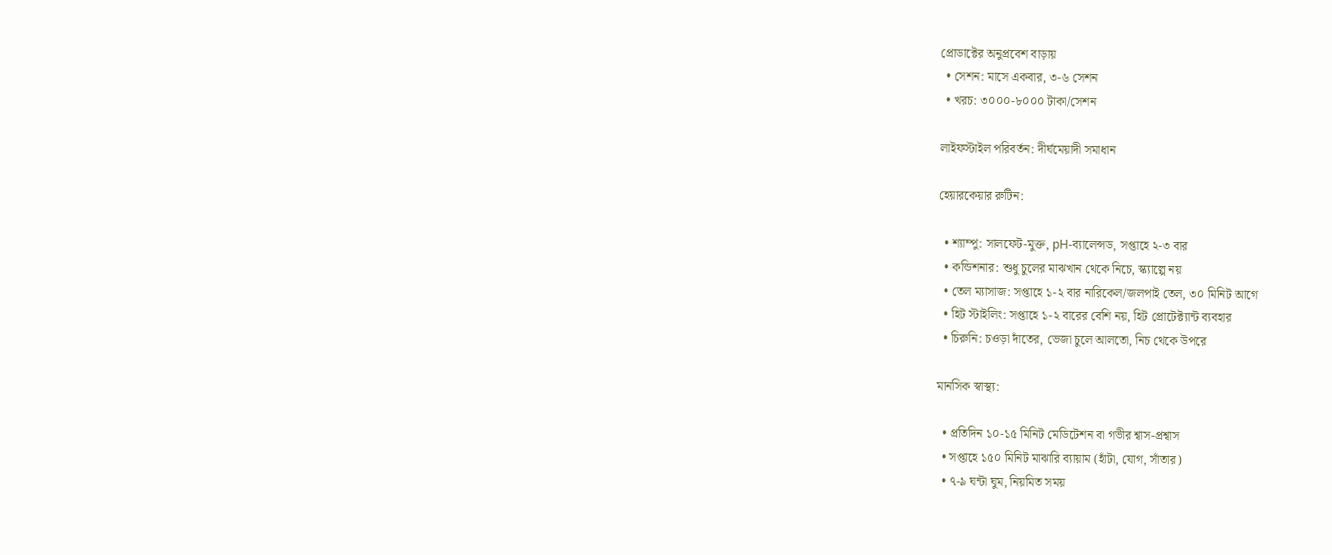প্রোডাক্টের অনুপ্রবেশ বাড়ায়
  • সেশন: মাসে একবার, ৩-৬ সেশন
  • খরচ: ৩০০০-৮০০০ টাকা/সেশন

লাইফস্টাইল পরিবর্তন: দীর্ঘমেয়াদী সমাধান

হেয়ারকেয়ার রুটিন:

  • শ্যাম্পু: সালফেট-মুক্ত, pH-ব্যালেন্সড, সপ্তাহে ২-৩ বার
  • কন্ডিশনার: শুধু চুলের মাঝখান থেকে নিচে, স্ক্যাল্পে নয়
  • তেল ম্যাসাজ: সপ্তাহে ১-২ বার নারিকেল/জলপাই তেল, ৩০ মিনিট আগে
  • হিট স্টাইলিং: সপ্তাহে ১-২ বারের বেশি নয়, হিট প্রোটেক্ট্যান্ট ব্যবহার
  • চিরুনি: চওড়া দাঁতের, ভেজা চুলে আলতো, নিচ থেকে উপরে

মানসিক স্বাস্থ্য:

  • প্রতিদিন ১০-১৫ মিনিট মেডিটেশন বা গভীর শ্বাস-প্রশ্বাস
  • সপ্তাহে ১৫০ মিনিট মাঝারি ব্যায়াম (হাঁটা, যোগ, সাঁতার)
  • ৭-৯ ঘন্টা ঘুম, নিয়মিত সময়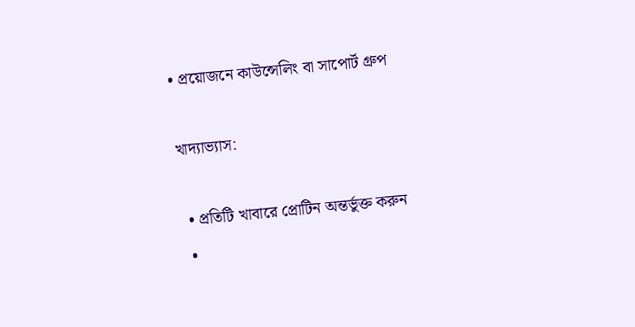• প্রয়োজনে কাউন্সেলিং বা সাপোর্ট গ্রুপ

খাদ্যাভ্যাস:

  • প্রতিটি খাবারে প্রোটিন অন্তর্ভুক্ত করুন
  •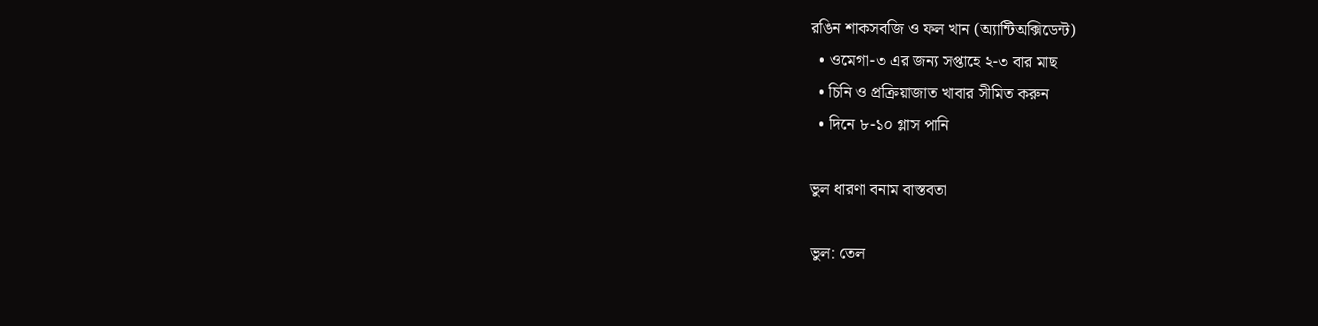রঙিন শাকসবজি ও ফল খান (অ্যান্টিঅক্সিডেন্ট)
  • ওমেগা-৩ এর জন্য সপ্তাহে ২-৩ বার মাছ
  • চিনি ও প্রক্রিয়াজাত খাবার সীমিত করুন
  • দিনে ৮-১০ গ্লাস পানি

ভুল ধারণা বনাম বাস্তবতা

ভুল: তেল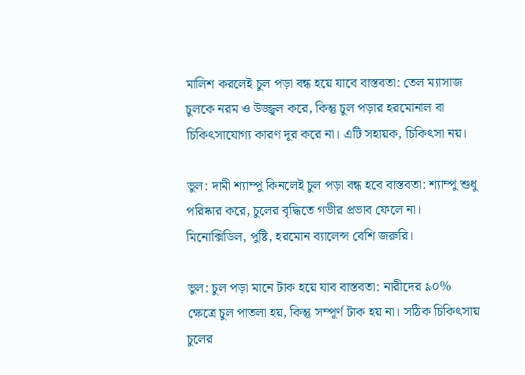মালিশ করলেই চুল পড়া বন্ধ হয়ে যাবে বাস্তবতা: তেল ম্যাসাজ চুলকে নরম ও উজ্জ্বল করে, কিন্তু চুল পড়ার হরমোনাল বা চিকিৎসাযোগ্য কারণ দূর করে না। এটি সহায়ক, চিকিৎসা নয়।

ভুল: দামী শ্যাম্পু কিনলেই চুল পড়া বন্ধ হবে বাস্তবতা: শ্যাম্পু শুধু পরিষ্কার করে, চুলের বৃদ্ধিতে গভীর প্রভাব ফেলে না। মিনোক্সিডিল, পুষ্টি, হরমোন ব্যালেন্স বেশি জরুরি।

ভুল: চুল পড়া মানে টাক হয়ে যাব বাস্তবতা: নারীদের ৯০% ক্ষেত্রে চুল পাতলা হয়, কিন্তু সম্পূর্ণ টাক হয় না। সঠিক চিকিৎসায় চুলের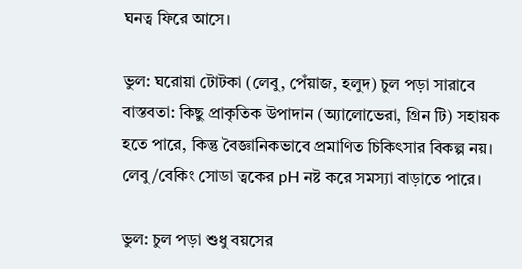ঘনত্ব ফিরে আসে।

ভুল: ঘরোয়া টোটকা (লেবু, পেঁয়াজ, হলুদ) চুল পড়া সারাবে বাস্তবতা: কিছু প্রাকৃতিক উপাদান (অ্যালোভেরা, গ্রিন টি) সহায়ক হতে পারে, কিন্তু বৈজ্ঞানিকভাবে প্রমাণিত চিকিৎসার বিকল্প নয়। লেবু/বেকিং সোডা ত্বকের pH নষ্ট করে সমস্যা বাড়াতে পারে।

ভুল: চুল পড়া শুধু বয়সের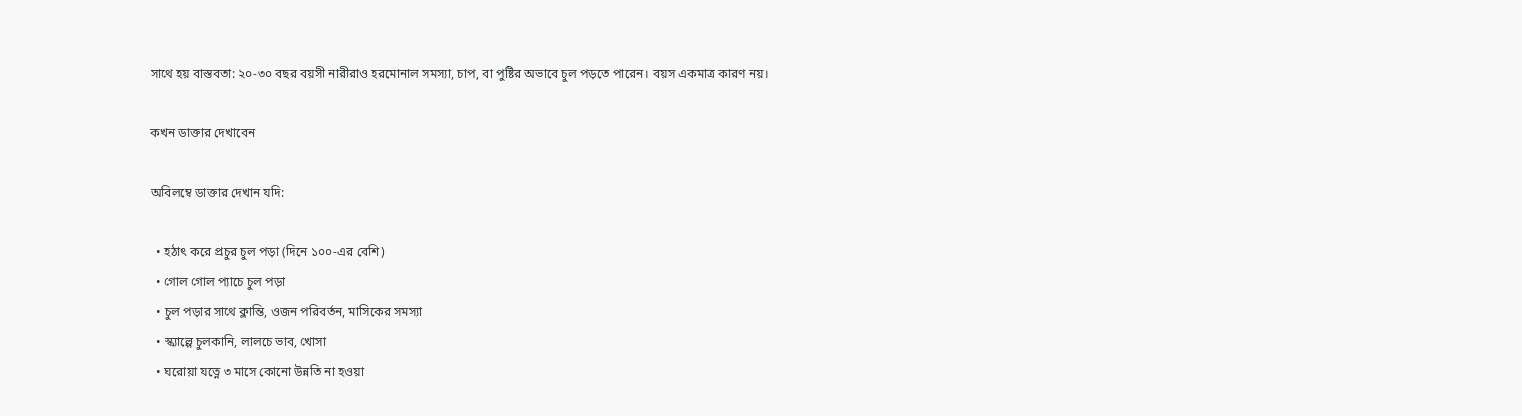সাথে হয় বাস্তবতা: ২০-৩০ বছর বয়সী নারীরাও হরমোনাল সমস্যা, চাপ, বা পুষ্টির অভাবে চুল পড়তে পারেন। বয়স একমাত্র কারণ নয়।

কখন ডাক্তার দেখাবেন

অবিলম্বে ডাক্তার দেখান যদি:

  • হঠাৎ করে প্রচুর চুল পড়া (দিনে ১০০-এর বেশি)
  • গোল গোল প্যাচে চুল পড়া
  • চুল পড়ার সাথে ক্লান্তি, ওজন পরিবর্তন, মাসিকের সমস্যা
  • স্ক্যাল্পে চুলকানি, লালচে ভাব, খোসা
  • ঘরোয়া যত্নে ৩ মাসে কোনো উন্নতি না হওয়া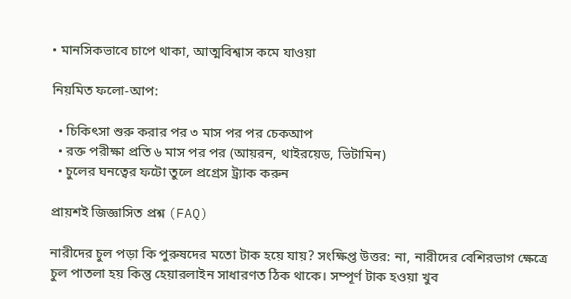• মানসিকভাবে চাপে থাকা, আত্মবিশ্বাস কমে যাওয়া

নিয়মিত ফলো-আপ:

  • চিকিৎসা শুরু করার পর ৩ মাস পর পর চেকআপ
  • রক্ত পরীক্ষা প্রতি ৬ মাস পর পর (আয়রন, থাইরয়েড, ভিটামিন)
  • চুলের ঘনত্বের ফটো তুলে প্রগ্রেস ট্র্যাক করুন

প্রায়শই জিজ্ঞাসিত প্রশ্ন (FAQ)

নারীদের চুল পড়া কি পুরুষদের মতো টাক হয়ে যায়? সংক্ষিপ্ত উত্তর: না, নারীদের বেশিরভাগ ক্ষেত্রে চুল পাতলা হয় কিন্তু হেয়ারলাইন সাধারণত ঠিক থাকে। সম্পূর্ণ টাক হওয়া খুব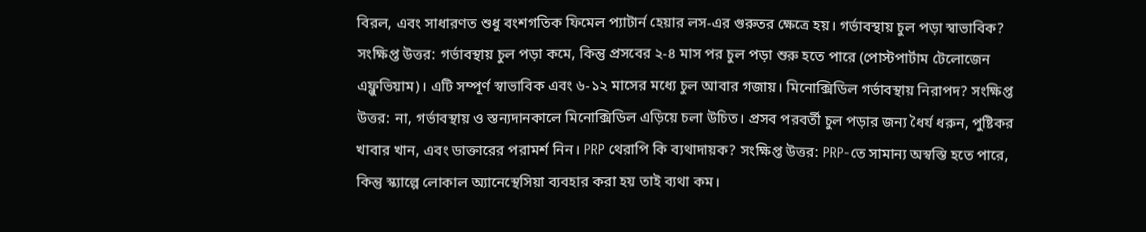বিরল, এবং সাধারণত শুধু বংশগতিক ফিমেল প্যাটার্ন হেয়ার লস-এর গুরুতর ক্ষেত্রে হয়। গর্ভাবস্থায় চুল পড়া স্বাভাবিক? সংক্ষিপ্ত উত্তর: গর্ভাবস্থায় চুল পড়া কমে, কিন্তু প্রসবের ২-৪ মাস পর চুল পড়া শুরু হতে পারে (পোস্টপার্টাম টেলোজেন এফ্লুভিয়াম)। এটি সম্পূর্ণ স্বাভাবিক এবং ৬-১২ মাসের মধ্যে চুল আবার গজায়। মিনোক্সিডিল গর্ভাবস্থায় নিরাপদ? সংক্ষিপ্ত উত্তর: না, গর্ভাবস্থায় ও স্তন্যদানকালে মিনোক্সিডিল এড়িয়ে চলা উচিত। প্রসব পরবর্তী চুল পড়ার জন্য ধৈর্য ধরুন, পুষ্টিকর খাবার খান, এবং ডাক্তারের পরামর্শ নিন। PRP থেরাপি কি ব্যথাদায়ক? সংক্ষিপ্ত উত্তর: PRP-তে সামান্য অস্বস্তি হতে পারে, কিন্তু স্ক্যাল্পে লোকাল অ্যানেস্থেসিয়া ব্যবহার করা হয় তাই ব্যথা কম।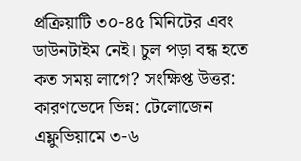প্রক্রিয়াটি ৩০-৪৫ মিনিটের এবং ডাউনটাইম নেই। চুল পড়া বন্ধ হতে কত সময় লাগে? সংক্ষিপ্ত উত্তর: কারণভেদে ভিন্ন: টেলোজেন এফ্লুভিয়ামে ৩-৬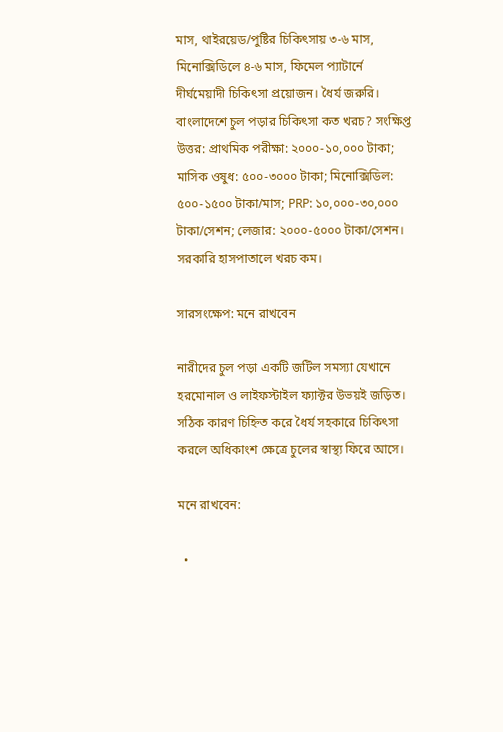মাস, থাইরয়েড/পুষ্টির চিকিৎসায় ৩-৬ মাস, মিনোক্সিডিলে ৪-৬ মাস, ফিমেল প্যাটার্নে দীর্ঘমেয়াদী চিকিৎসা প্রয়োজন। ধৈর্য জরুরি। বাংলাদেশে চুল পড়ার চিকিৎসা কত খরচ? সংক্ষিপ্ত উত্তর: প্রাথমিক পরীক্ষা: ২০০০-১০,০০০ টাকা; মাসিক ওষুধ: ৫০০-৩০০০ টাকা; মিনোক্সিডিল: ৫০০-১৫০০ টাকা/মাস; PRP: ১০,০০০-৩০,০০০ টাকা/সেশন; লেজার: ২০০০-৫০০০ টাকা/সেশন। সরকারি হাসপাতালে খরচ কম।

সারসংক্ষেপ: মনে রাখবেন

নারীদের চুল পড়া একটি জটিল সমস্যা যেখানে হরমোনাল ও লাইফস্টাইল ফ্যাক্টর উভয়ই জড়িত। সঠিক কারণ চিহ্নিত করে ধৈর্য সহকারে চিকিৎসা করলে অধিকাংশ ক্ষেত্রে চুলের স্বাস্থ্য ফিরে আসে।

মনে রাখবেন:

  •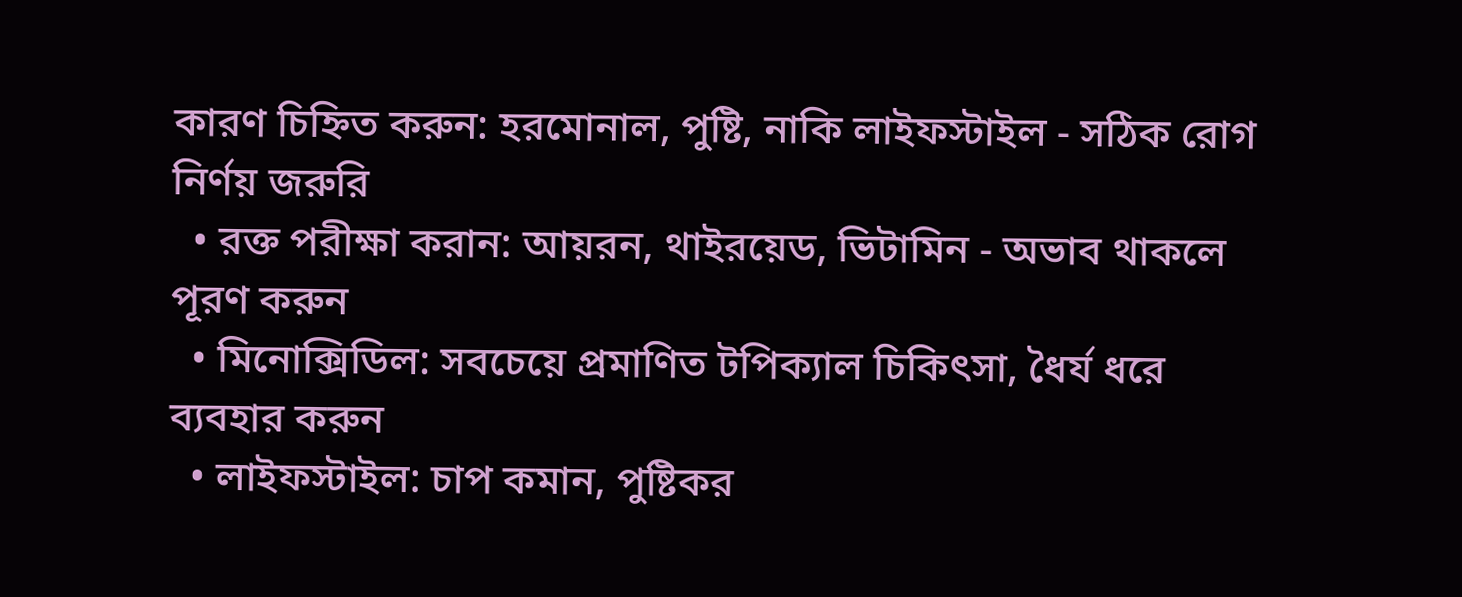কারণ চিহ্নিত করুন: হরমোনাল, পুষ্টি, নাকি লাইফস্টাইল - সঠিক রোগ নির্ণয় জরুরি
  • রক্ত পরীক্ষা করান: আয়রন, থাইরয়েড, ভিটামিন - অভাব থাকলে পূরণ করুন
  • মিনোক্সিডিল: সবচেয়ে প্রমাণিত টপিক্যাল চিকিৎসা, ধৈর্য ধরে ব্যবহার করুন
  • লাইফস্টাইল: চাপ কমান, পুষ্টিকর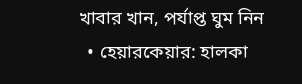খাবার খান, পর্যাপ্ত ঘুম নিন
  • হেয়ারকেয়ার: হালকা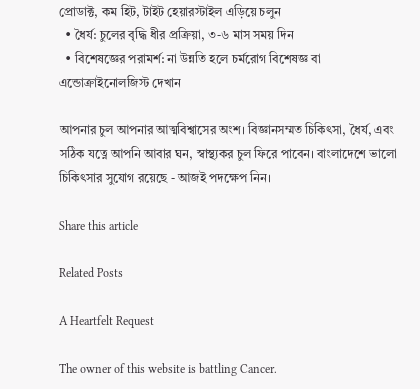প্রোডাক্ট, কম হিট, টাইট হেয়ারস্টাইল এড়িয়ে চলুন
  • ধৈর্য: চুলের বৃদ্ধি ধীর প্রক্রিয়া, ৩-৬ মাস সময় দিন
  • বিশেষজ্ঞের পরামর্শ: না উন্নতি হলে চর্মরোগ বিশেষজ্ঞ বা এন্ডোক্রাইনোলজিস্ট দেখান

আপনার চুল আপনার আত্মবিশ্বাসের অংশ। বিজ্ঞানসম্মত চিকিৎসা, ধৈর্য, এবং সঠিক যত্নে আপনি আবার ঘন, স্বাস্থ্যকর চুল ফিরে পাবেন। বাংলাদেশে ভালো চিকিৎসার সুযোগ রয়েছে - আজই পদক্ষেপ নিন।

Share this article

Related Posts

A Heartfelt Request

The owner of this website is battling Cancer.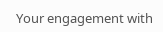Your engagement with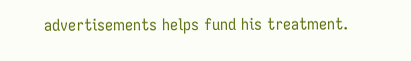advertisements helps fund his treatment.